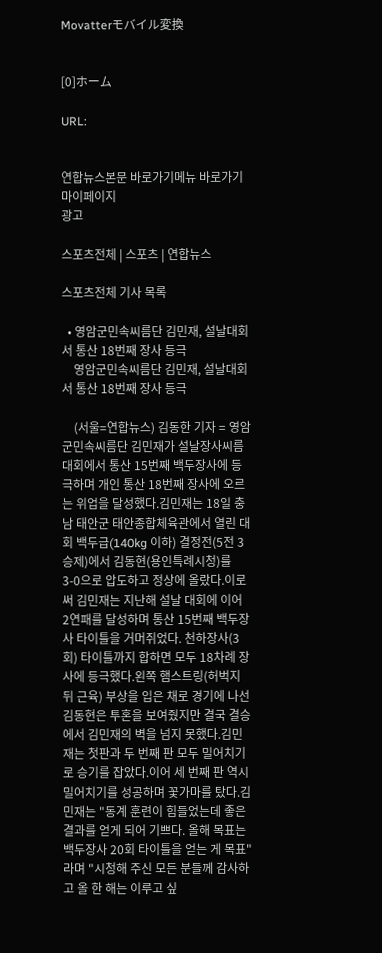Movatterモバイル変換


[0]ホーム

URL:


연합뉴스본문 바로가기메뉴 바로가기
마이페이지
광고

스포츠전체 | 스포츠 | 연합뉴스

스포츠전체 기사 목록

  • 영암군민속씨름단 김민재, 설날대회서 통산 18번째 장사 등극
    영암군민속씨름단 김민재, 설날대회서 통산 18번째 장사 등극

    (서울=연합뉴스) 김동한 기자 = 영암군민속씨름단 김민재가 설날장사씨름대회에서 통산 15번째 백두장사에 등극하며 개인 통산 18번째 장사에 오르는 위업을 달성했다.김민재는 18일 충남 태안군 태안종합체육관에서 열린 대회 백두급(140kg 이하) 결정전(5전 3승제)에서 김동현(용인특례시청)를 3-0으로 압도하고 정상에 올랐다.이로써 김민재는 지난해 설날 대회에 이어 2연패를 달성하며 통산 15번째 백두장사 타이틀을 거머쥐었다. 천하장사(3회) 타이틀까지 합하면 모두 18차례 장사에 등극했다.왼쪽 햄스트링(허벅지 뒤 근육) 부상을 입은 채로 경기에 나선 김동현은 투혼을 보여줬지만 결국 결승에서 김민재의 벽을 넘지 못했다.김민재는 첫판과 두 번째 판 모두 밀어치기로 승기를 잡았다.이어 세 번째 판 역시 밀어치기를 성공하며 꽃가마를 탔다.김민재는 "동계 훈련이 힘들었는데 좋은 결과를 얻게 되어 기쁘다. 올해 목표는 백두장사 20회 타이틀을 얻는 게 목표"라며 "시청해 주신 모든 분들께 감사하고 올 한 해는 이루고 싶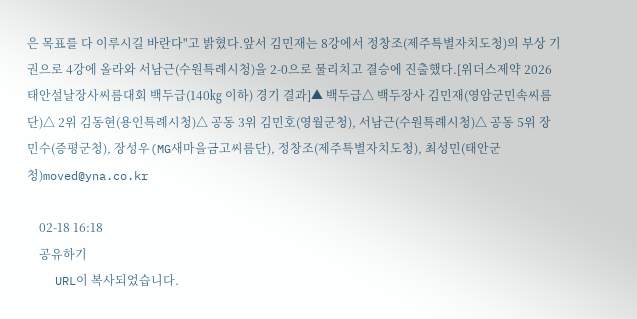은 목표를 다 이루시길 바란다"고 밝혔다.앞서 김민재는 8강에서 정창조(제주특별자치도청)의 부상 기권으로 4강에 올라와 서남근(수원특례시청)을 2-0으로 물리치고 결승에 진출했다.[위더스제약 2026 태안설날장사씨름대회 백두급(140㎏ 이하) 경기 결과]▲ 백두급△ 백두장사 김민재(영암군민속씨름단)△ 2위 김동현(용인특례시청)△ 공동 3위 김민호(영월군청), 서남근(수원특례시청)△ 공동 5위 장민수(증평군청), 장성우(MG새마을금고씨름단), 정창조(제주특별자치도청), 최성민(태안군청)moved@yna.co.kr

    02-18 16:18
    공유하기
    URL이 복사되었습니다.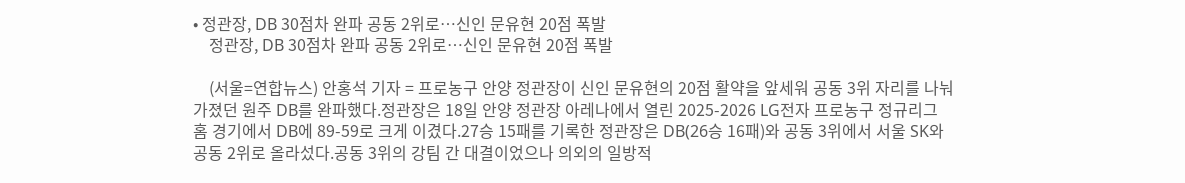• 정관장, DB 30점차 완파 공동 2위로…신인 문유현 20점 폭발
    정관장, DB 30점차 완파 공동 2위로…신인 문유현 20점 폭발

    (서울=연합뉴스) 안홍석 기자 = 프로농구 안양 정관장이 신인 문유현의 20점 활약을 앞세워 공동 3위 자리를 나눠 가졌던 원주 DB를 완파했다.정관장은 18일 안양 정관장 아레나에서 열린 2025-2026 LG전자 프로농구 정규리그 홈 경기에서 DB에 89-59로 크게 이겼다.27승 15패를 기록한 정관장은 DB(26승 16패)와 공동 3위에서 서울 SK와 공동 2위로 올라섰다.공동 3위의 강팀 간 대결이었으나 의외의 일방적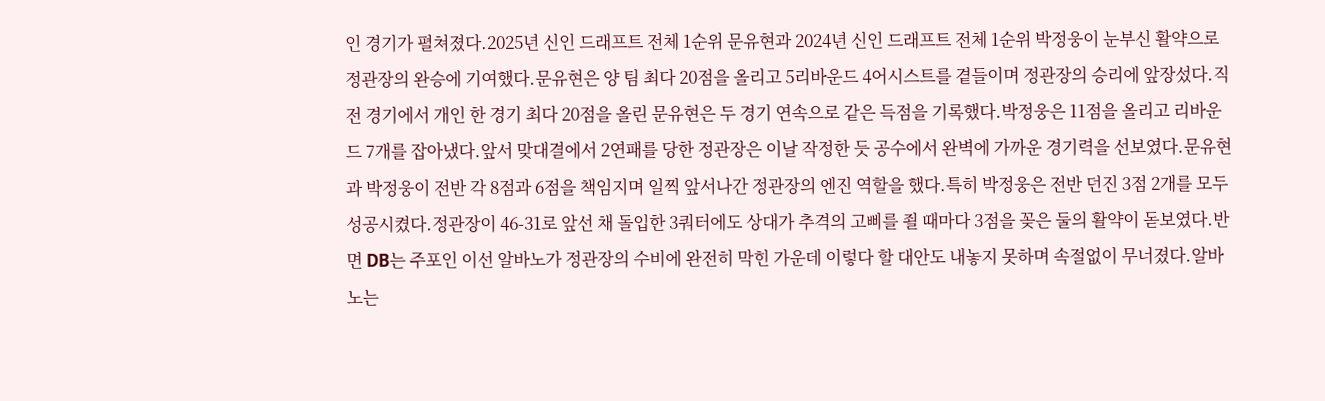인 경기가 펼쳐졌다.2025년 신인 드래프트 전체 1순위 문유현과 2024년 신인 드래프트 전체 1순위 박정웅이 눈부신 활약으로 정관장의 완승에 기여했다.문유현은 양 팀 최다 20점을 올리고 5리바운드 4어시스트를 곁들이며 정관장의 승리에 앞장섰다.직전 경기에서 개인 한 경기 최다 20점을 올린 문유현은 두 경기 연속으로 같은 득점을 기록했다.박정웅은 11점을 올리고 리바운드 7개를 잡아냈다.앞서 맞대결에서 2연패를 당한 정관장은 이날 작정한 듯 공수에서 완벽에 가까운 경기력을 선보였다.문유현과 박정웅이 전반 각 8점과 6점을 책임지며 일찍 앞서나간 정관장의 엔진 역할을 했다.특히 박정웅은 전반 던진 3점 2개를 모두 성공시켰다.정관장이 46-31로 앞선 채 돌입한 3쿼터에도 상대가 추격의 고삐를 죌 때마다 3점을 꽂은 둘의 활약이 돋보였다.반면 DB는 주포인 이선 알바노가 정관장의 수비에 완전히 막힌 가운데 이렇다 할 대안도 내놓지 못하며 속절없이 무너졌다.알바노는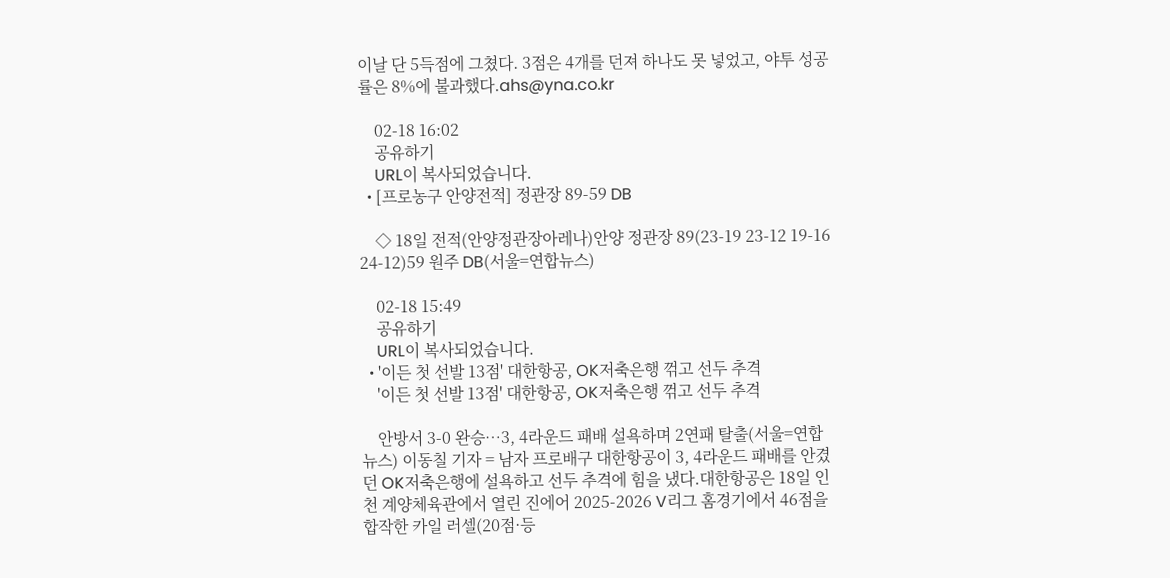이날 단 5득점에 그쳤다. 3점은 4개를 던져 하나도 못 넣었고, 야투 성공률은 8%에 불과했다.ahs@yna.co.kr

    02-18 16:02
    공유하기
    URL이 복사되었습니다.
  • [프로농구 안양전적] 정관장 89-59 DB

    ◇ 18일 전적(안양정관장아레나)안양 정관장 89(23-19 23-12 19-16 24-12)59 원주 DB(서울=연합뉴스)

    02-18 15:49
    공유하기
    URL이 복사되었습니다.
  • '이든 첫 선발 13점' 대한항공, OK저축은행 꺾고 선두 추격
    '이든 첫 선발 13점' 대한항공, OK저축은행 꺾고 선두 추격

    안방서 3-0 완승…3, 4라운드 패배 설욕하며 2연패 탈출(서울=연합뉴스) 이동칠 기자 = 남자 프로배구 대한항공이 3, 4라운드 패배를 안겼던 OK저축은행에 설욕하고 선두 추격에 힘을 냈다.대한항공은 18일 인천 계양체육관에서 열린 진에어 2025-2026 V리그 홈경기에서 46점을 합작한 카일 러셀(20점·등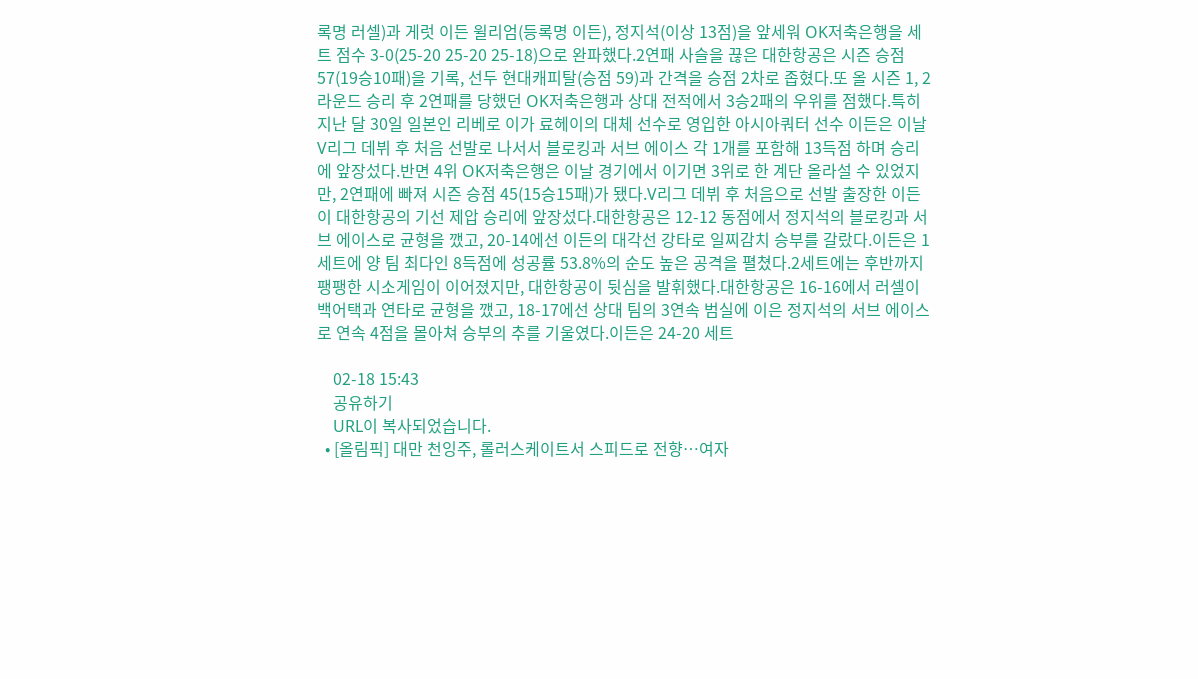록명 러셀)과 게럿 이든 윌리엄(등록명 이든), 정지석(이상 13점)을 앞세워 OK저축은행을 세트 점수 3-0(25-20 25-20 25-18)으로 완파했다.2연패 사슬을 끊은 대한항공은 시즌 승점 57(19승10패)을 기록, 선두 현대캐피탈(승점 59)과 간격을 승점 2차로 좁혔다.또 올 시즌 1, 2라운드 승리 후 2연패를 당했던 OK저축은행과 상대 전적에서 3승2패의 우위를 점했다.특히 지난 달 30일 일본인 리베로 이가 료헤이의 대체 선수로 영입한 아시아쿼터 선수 이든은 이날 V리그 데뷔 후 처음 선발로 나서서 블로킹과 서브 에이스 각 1개를 포함해 13득점 하며 승리에 앞장섰다.반면 4위 OK저축은행은 이날 경기에서 이기면 3위로 한 계단 올라설 수 있었지만, 2연패에 빠져 시즌 승점 45(15승15패)가 됐다.V리그 데뷔 후 처음으로 선발 출장한 이든이 대한항공의 기선 제압 승리에 앞장섰다.대한항공은 12-12 동점에서 정지석의 블로킹과 서브 에이스로 균형을 깼고, 20-14에선 이든의 대각선 강타로 일찌감치 승부를 갈랐다.이든은 1세트에 양 팀 최다인 8득점에 성공률 53.8%의 순도 높은 공격을 펼쳤다.2세트에는 후반까지 팽팽한 시소게임이 이어졌지만, 대한항공이 뒷심을 발휘했다.대한항공은 16-16에서 러셀이 백어택과 연타로 균형을 깼고, 18-17에선 상대 팀의 3연속 범실에 이은 정지석의 서브 에이스로 연속 4점을 몰아쳐 승부의 추를 기울였다.이든은 24-20 세트

    02-18 15:43
    공유하기
    URL이 복사되었습니다.
  • [올림픽] 대만 천잉주, 롤러스케이트서 스피드로 전향…여자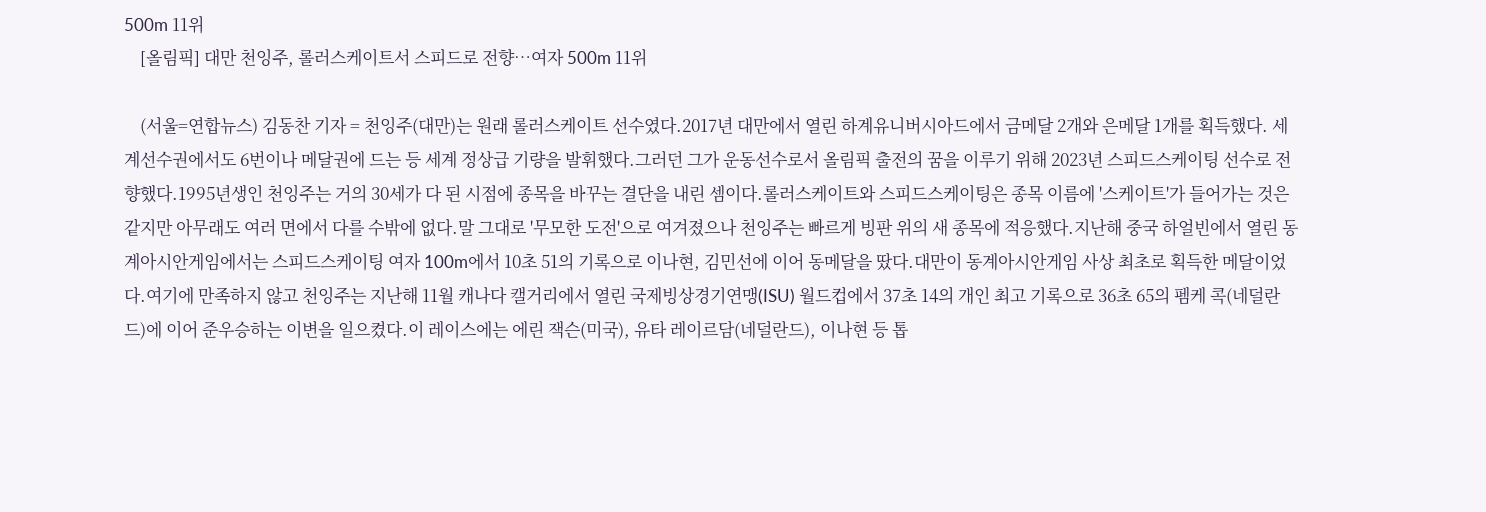500m 11위
    [올림픽] 대만 천잉주, 롤러스케이트서 스피드로 전향…여자 500m 11위

    (서울=연합뉴스) 김동찬 기자 = 천잉주(대만)는 원래 롤러스케이트 선수였다.2017년 대만에서 열린 하계유니버시아드에서 금메달 2개와 은메달 1개를 획득했다. 세계선수권에서도 6번이나 메달권에 드는 등 세계 정상급 기량을 발휘했다.그러던 그가 운동선수로서 올림픽 출전의 꿈을 이루기 위해 2023년 스피드스케이팅 선수로 전향했다.1995년생인 천잉주는 거의 30세가 다 된 시점에 종목을 바꾸는 결단을 내린 셈이다.롤러스케이트와 스피드스케이팅은 종목 이름에 '스케이트'가 들어가는 것은 같지만 아무래도 여러 면에서 다를 수밖에 없다.말 그대로 '무모한 도전'으로 여겨졌으나 천잉주는 빠르게 빙판 위의 새 종목에 적응했다.지난해 중국 하얼빈에서 열린 동계아시안게임에서는 스피드스케이팅 여자 100m에서 10초 51의 기록으로 이나현, 김민선에 이어 동메달을 땄다.대만이 동계아시안게임 사상 최초로 획득한 메달이었다.여기에 만족하지 않고 천잉주는 지난해 11월 캐나다 캘거리에서 열린 국제빙상경기연맹(ISU) 월드컵에서 37초 14의 개인 최고 기록으로 36초 65의 펨케 콕(네덜란드)에 이어 준우승하는 이변을 일으켰다.이 레이스에는 에린 잭슨(미국), 유타 레이르담(네덜란드), 이나현 등 톱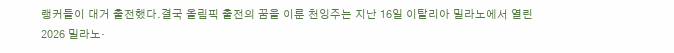랭커들이 대거 출전했다.결국 올림픽 출전의 꿈을 이룬 천잉주는 지난 16일 이탈리아 밀라노에서 열린 2026 밀라노·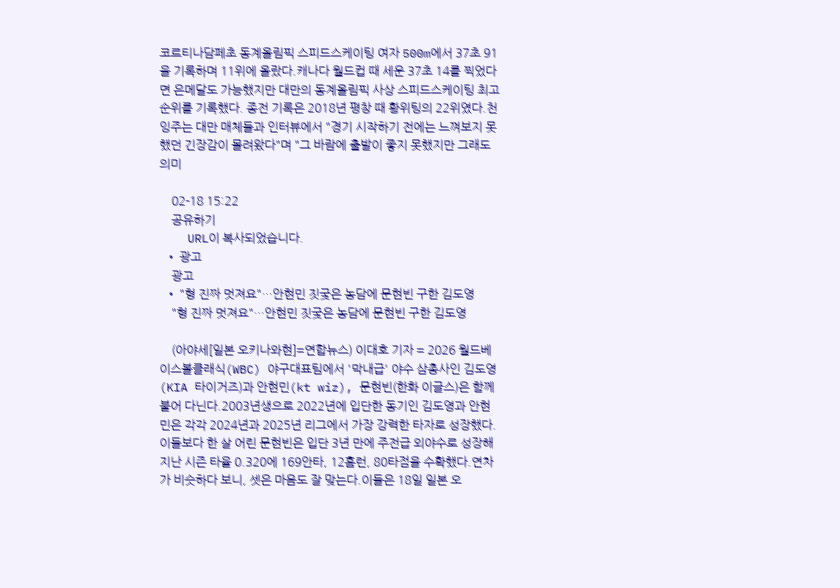코르티나담페초 동계올림픽 스피드스케이팅 여자 500m에서 37초 91을 기록하며 11위에 올랐다.캐나다 월드컵 때 세운 37초 14를 찍었다면 은메달도 가능했지만 대만의 동계올림픽 사상 스피드스케이팅 최고 순위를 기록했다. 종전 기록은 2018년 평창 때 황위팅의 22위였다.천잉주는 대만 매체들과 인터뷰에서 "경기 시작하기 전에는 느껴보지 못했던 긴장감이 몰려왔다"며 "그 바람에 출발이 좋지 못했지만 그래도 의미

    02-18 15:22
    공유하기
    URL이 복사되었습니다.
  • 광고
    광고
  • "형 진짜 멋져요"…안현민 짓궂은 농담에 문현빈 구한 김도영
    "형 진짜 멋져요"…안현민 짓궂은 농담에 문현빈 구한 김도영

    (아야세[일본 오키나와현]=연합뉴스) 이대호 기자 = 2026 월드베이스볼클래식(WBC) 야구대표팀에서 '막내급' 야수 삼총사인 김도영(KIA 타이거즈)과 안현민(kt wiz), 문현빈(한화 이글스)은 함께 붙어 다닌다.2003년생으로 2022년에 입단한 동기인 김도영과 안현민은 각각 2024년과 2025년 리그에서 가장 강력한 타자로 성장했다.이들보다 한 살 어린 문현빈은 입단 3년 만에 주전급 외야수로 성장해 지난 시즌 타율 0.320에 169안타, 12홈런, 80타점을 수확했다.연차가 비슷하다 보니, 셋은 마음도 잘 맞는다.이들은 18일 일본 오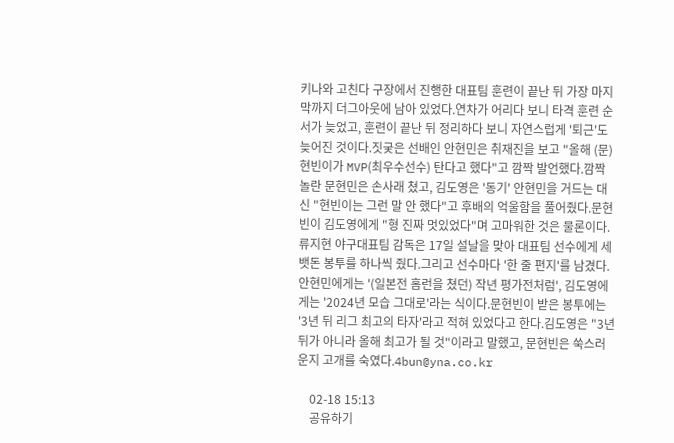키나와 고친다 구장에서 진행한 대표팀 훈련이 끝난 뒤 가장 마지막까지 더그아웃에 남아 있었다.연차가 어리다 보니 타격 훈련 순서가 늦었고, 훈련이 끝난 뒤 정리하다 보니 자연스럽게 '퇴근'도 늦어진 것이다.짓궂은 선배인 안현민은 취재진을 보고 "올해 (문)현빈이가 MVP(최우수선수) 탄다고 했다"고 깜짝 발언했다.깜짝 놀란 문현민은 손사래 쳤고, 김도영은 '동기' 안현민을 거드는 대신 "현빈이는 그런 말 안 했다"고 후배의 억울함을 풀어줬다.문현빈이 김도영에게 "형 진짜 멋있었다"며 고마워한 것은 물론이다.류지현 야구대표팀 감독은 17일 설날을 맞아 대표팀 선수에게 세뱃돈 봉투를 하나씩 줬다.그리고 선수마다 '한 줄 편지'를 남겼다.안현민에게는 '(일본전 홈런을 쳤던) 작년 평가전처럼', 김도영에게는 '2024년 모습 그대로'라는 식이다.문현빈이 받은 봉투에는 '3년 뒤 리그 최고의 타자'라고 적혀 있었다고 한다.김도영은 "3년 뒤가 아니라 올해 최고가 될 것"이라고 말했고, 문현빈은 쑥스러운지 고개를 숙였다.4bun@yna.co.kr

    02-18 15:13
    공유하기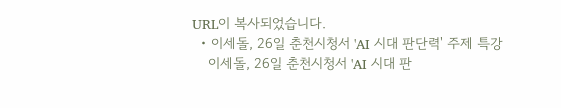URL이 복사되었습니다.
  • 이세돌, 26일 춘천시청서 'AI 시대 판단력' 주제 특강
    이세돌, 26일 춘천시청서 'AI 시대 판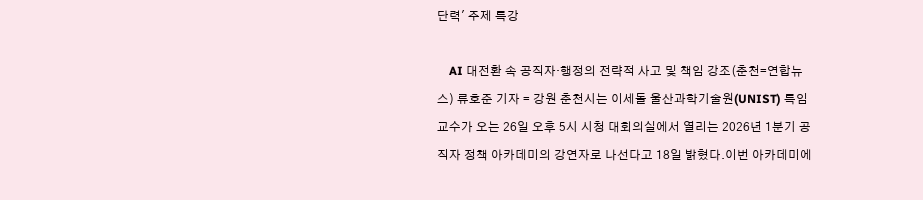단력' 주제 특강

    AI 대전환 속 공직자·행정의 전략적 사고 및 책임 강조(춘천=연합뉴스) 류호준 기자 = 강원 춘천시는 이세돌 울산과학기술원(UNIST) 특임교수가 오는 26일 오후 5시 시청 대회의실에서 열리는 2026년 1분기 공직자 정책 아카데미의 강연자로 나선다고 18일 밝혔다.이번 아카데미에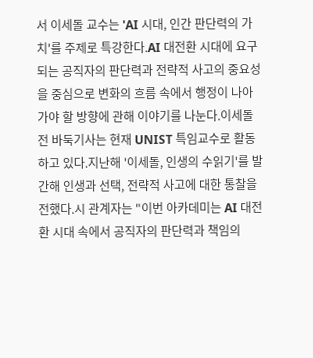서 이세돌 교수는 'AI 시대, 인간 판단력의 가치'를 주제로 특강한다.AI 대전환 시대에 요구되는 공직자의 판단력과 전략적 사고의 중요성을 중심으로 변화의 흐름 속에서 행정이 나아가야 할 방향에 관해 이야기를 나눈다.이세돌 전 바둑기사는 현재 UNIST 특임교수로 활동하고 있다.지난해 '이세돌, 인생의 수읽기'를 발간해 인생과 선택, 전략적 사고에 대한 통찰을 전했다.시 관계자는 "이번 아카데미는 AI 대전환 시대 속에서 공직자의 판단력과 책임의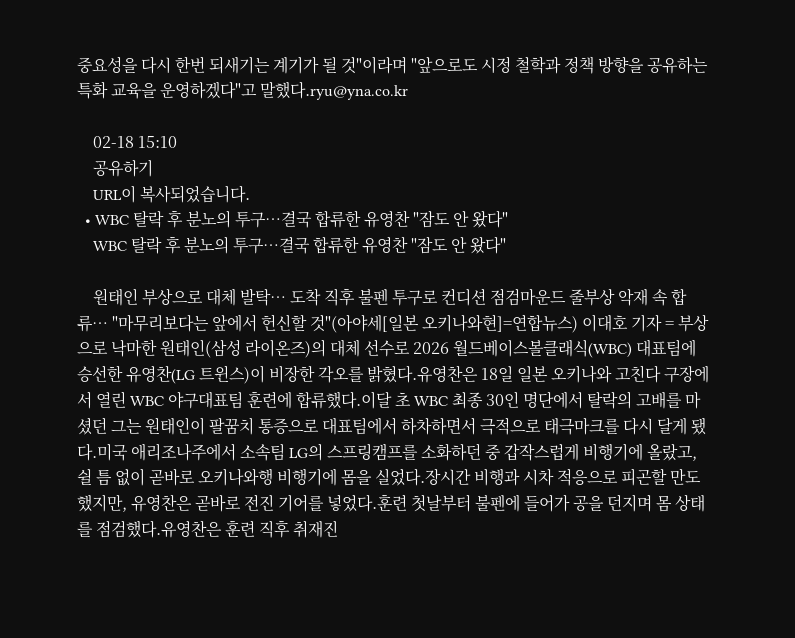중요성을 다시 한번 되새기는 계기가 될 것"이라며 "앞으로도 시정 철학과 정책 방향을 공유하는 특화 교육을 운영하겠다"고 말했다.ryu@yna.co.kr

    02-18 15:10
    공유하기
    URL이 복사되었습니다.
  • WBC 탈락 후 분노의 투구…결국 합류한 유영찬 "잠도 안 왔다"
    WBC 탈락 후 분노의 투구…결국 합류한 유영찬 "잠도 안 왔다"

    원태인 부상으로 대체 발탁… 도착 직후 불펜 투구로 컨디션 점검마운드 줄부상 악재 속 합류… "마무리보다는 앞에서 헌신할 것"(아야세[일본 오키나와현]=연합뉴스) 이대호 기자 = 부상으로 낙마한 원태인(삼성 라이온즈)의 대체 선수로 2026 월드베이스볼클래식(WBC) 대표팀에 승선한 유영찬(LG 트윈스)이 비장한 각오를 밝혔다.유영찬은 18일 일본 오키나와 고친다 구장에서 열린 WBC 야구대표팀 훈련에 합류했다.이달 초 WBC 최종 30인 명단에서 탈락의 고배를 마셨던 그는 원태인이 팔꿈치 통증으로 대표팀에서 하차하면서 극적으로 태극마크를 다시 달게 됐다.미국 애리조나주에서 소속팀 LG의 스프링캠프를 소화하던 중 갑작스럽게 비행기에 올랐고, 쉴 틈 없이 곧바로 오키나와행 비행기에 몸을 실었다.장시간 비행과 시차 적응으로 피곤할 만도 했지만, 유영찬은 곧바로 전진 기어를 넣었다.훈련 첫날부터 불펜에 들어가 공을 던지며 몸 상태를 점검했다.유영찬은 훈련 직후 취재진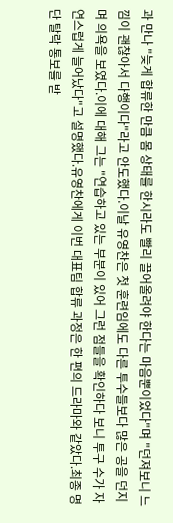과 만나 "늦게 합류한 만큼 몸 상태를 한시라도 빨리 끌어올려야 한다는 마음뿐이었다"며 "던져보니 느낌이 괜찮아서 다행이다"라고 안도했다.이날 유영찬은 첫 훈련임에도 다른 투수들보다 많은 공을 던지며 의욕을 보였다.이에 대해 그는 "연습하고 있는 부분이 있어 그런 점들을 확인하다 보니 투구 수가 자연스럽게 늘어났다"고 설명했다.유영찬에게 이번 대표팀 합류 과정은 한 편의 드라마와 같았다.최종 명단 탈락 통보를 받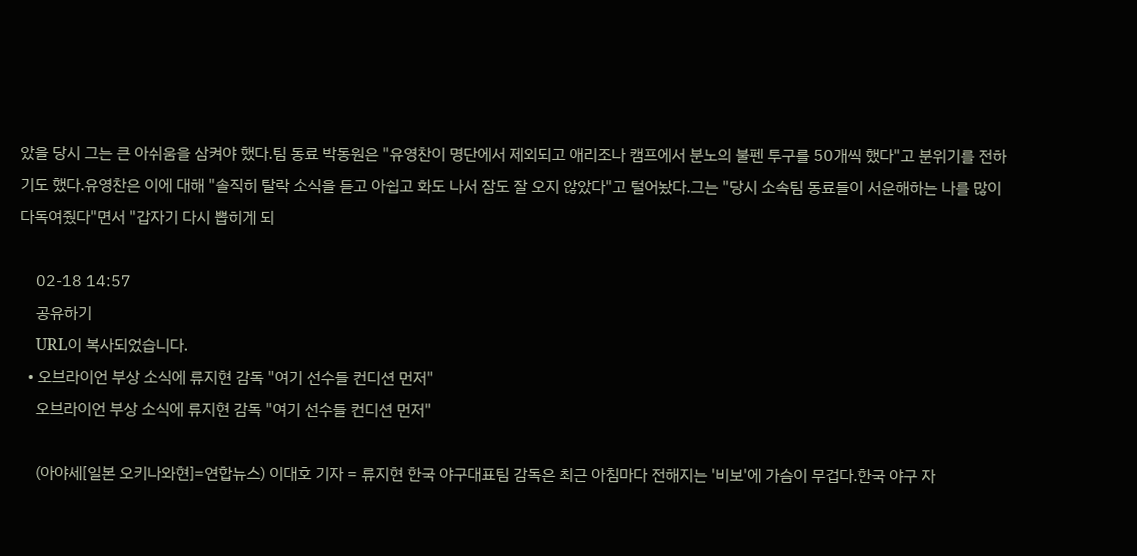았을 당시 그는 큰 아쉬움을 삼켜야 했다.팀 동료 박동원은 "유영찬이 명단에서 제외되고 애리조나 캠프에서 분노의 불펜 투구를 50개씩 했다"고 분위기를 전하기도 했다.유영찬은 이에 대해 "솔직히 탈락 소식을 듣고 아쉽고 화도 나서 잠도 잘 오지 않았다"고 털어놨다.그는 "당시 소속팀 동료들이 서운해하는 나를 많이 다독여줬다"면서 "갑자기 다시 뽑히게 되

    02-18 14:57
    공유하기
    URL이 복사되었습니다.
  • 오브라이언 부상 소식에 류지현 감독 "여기 선수들 컨디션 먼저"
    오브라이언 부상 소식에 류지현 감독 "여기 선수들 컨디션 먼저"

    (아야세[일본 오키나와현]=연합뉴스) 이대호 기자 = 류지현 한국 야구대표팀 감독은 최근 아침마다 전해지는 '비보'에 가슴이 무겁다.한국 야구 자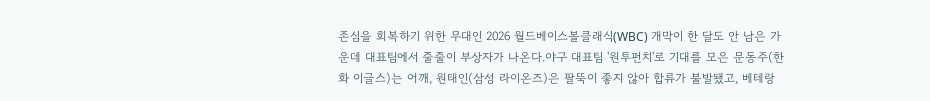존심을 회복하기 위한 무대인 2026 월드베이스볼클래식(WBC) 개막이 한 달도 안 남은 가운데 대표팀에서 줄줄이 부상자가 나온다.야구 대표팀 '원투펀치'로 기대를 모은 문동주(한화 이글스)는 어깨, 원태인(삼성 라이온즈)은 팔뚝이 좋지 않아 합류가 불발됐고, 베테랑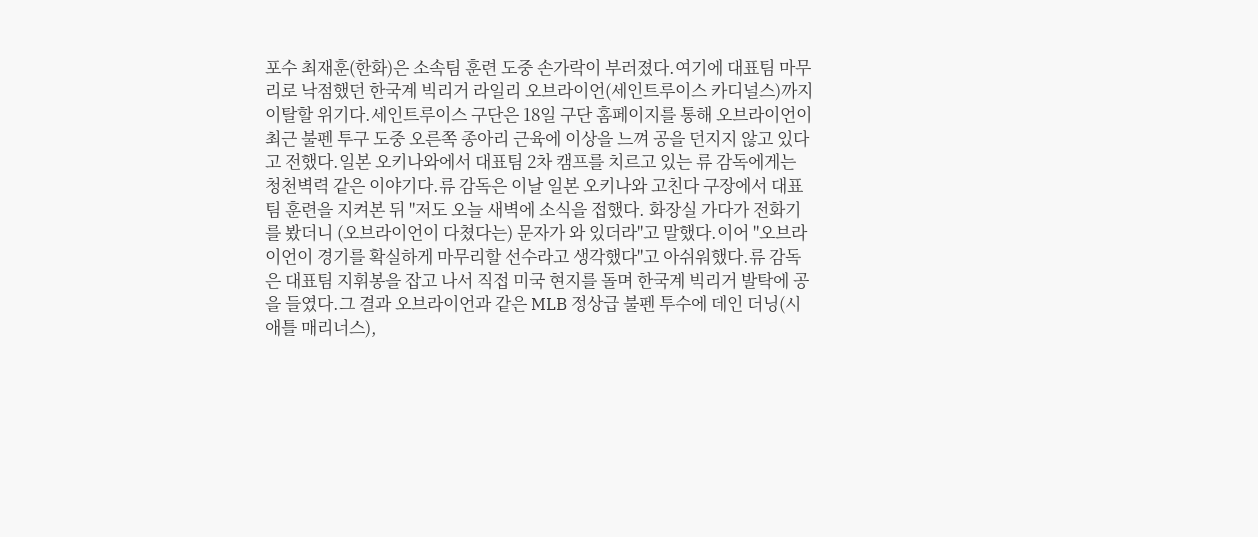포수 최재훈(한화)은 소속팀 훈련 도중 손가락이 부러졌다.여기에 대표팀 마무리로 낙점했던 한국계 빅리거 라일리 오브라이언(세인트루이스 카디널스)까지 이탈할 위기다.세인트루이스 구단은 18일 구단 홈페이지를 통해 오브라이언이 최근 불펜 투구 도중 오른쪽 종아리 근육에 이상을 느껴 공을 던지지 않고 있다고 전했다.일본 오키나와에서 대표팀 2차 캠프를 치르고 있는 류 감독에게는 청천벽력 같은 이야기다.류 감독은 이날 일본 오키나와 고친다 구장에서 대표팀 훈련을 지켜본 뒤 "저도 오늘 새벽에 소식을 접했다. 화장실 가다가 전화기를 봤더니 (오브라이언이 다쳤다는) 문자가 와 있더라"고 말했다.이어 "오브라이언이 경기를 확실하게 마무리할 선수라고 생각했다"고 아쉬워했다.류 감독은 대표팀 지휘봉을 잡고 나서 직접 미국 현지를 돌며 한국계 빅리거 발탁에 공을 들였다.그 결과 오브라이언과 같은 MLB 정상급 불펜 투수에 데인 더닝(시애틀 매리너스),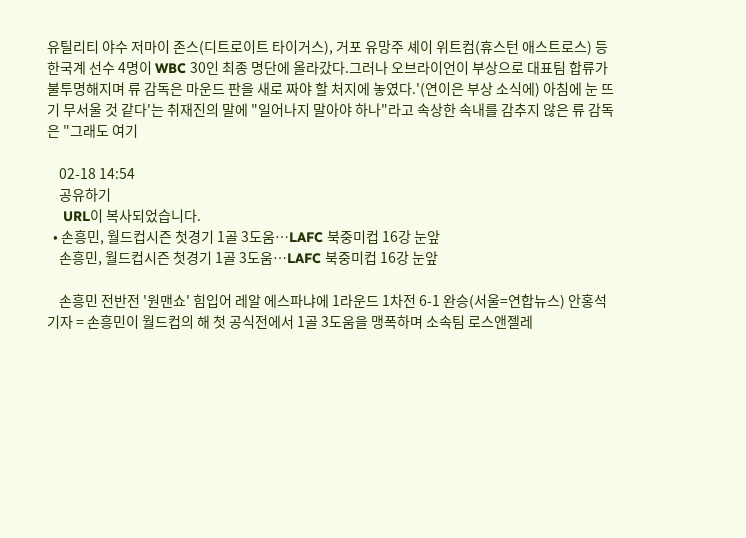유틸리티 야수 저마이 존스(디트로이트 타이거스), 거포 유망주 셰이 위트컴(휴스턴 애스트로스) 등 한국계 선수 4명이 WBC 30인 최종 명단에 올라갔다.그러나 오브라이언이 부상으로 대표팀 합류가 불투명해지며 류 감독은 마운드 판을 새로 짜야 할 처지에 놓였다.'(연이은 부상 소식에) 아침에 눈 뜨기 무서울 것 같다'는 취재진의 말에 "일어나지 말아야 하나"라고 속상한 속내를 감추지 않은 류 감독은 "그래도 여기

    02-18 14:54
    공유하기
    URL이 복사되었습니다.
  • 손흥민, 월드컵시즌 첫경기 1골 3도움…LAFC 북중미컵 16강 눈앞
    손흥민, 월드컵시즌 첫경기 1골 3도움…LAFC 북중미컵 16강 눈앞

    손흥민 전반전 '원맨쇼' 힘입어 레알 에스파냐에 1라운드 1차전 6-1 완승(서울=연합뉴스) 안홍석 기자 = 손흥민이 월드컵의 해 첫 공식전에서 1골 3도움을 맹폭하며 소속팀 로스앤젤레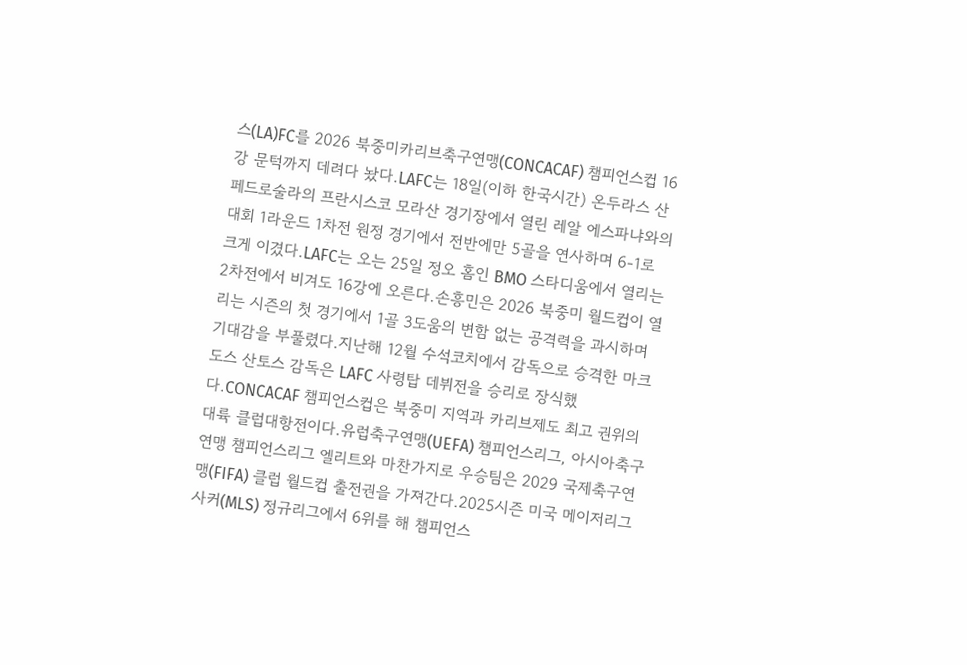스(LA)FC를 2026 북중미카리브축구연맹(CONCACAF) 챔피언스컵 16강 문턱까지 데려다 놨다.LAFC는 18일(이하 한국시간) 온두라스 산페드로술라의 프란시스코 모라산 경기장에서 열린 레알 에스파냐와의 대회 1라운드 1차전 원정 경기에서 전반에만 5골을 연사하며 6-1로 크게 이겼다.LAFC는 오는 25일 정오 홈인 BMO 스타디움에서 열리는 2차전에서 비겨도 16강에 오른다.손흥민은 2026 북중미 월드컵이 열리는 시즌의 첫 경기에서 1골 3도움의 변함 없는 공격력을 과시하며 기대감을 부풀렸다.지난해 12월 수석코치에서 감독으로 승격한 마크 도스 산토스 감독은 LAFC 사령탑 데뷔전을 승리로 장식했다.CONCACAF 챔피언스컵은 북중미 지역과 카리브제도 최고 권위의 대륙 클럽대항전이다.유럽축구연맹(UEFA) 챔피언스리그, 아시아축구연맹 챔피언스리그 엘리트와 마찬가지로 우승팀은 2029 국제축구연맹(FIFA) 클럽 월드컵 출전권을 가져간다.2025시즌 미국 메이저리그사커(MLS) 정규리그에서 6위를 해 챔피언스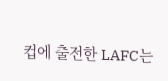컵에 출전한 LAFC는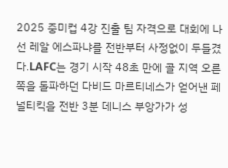2025 중미컵 4강 진출 팀 자격으로 대회에 나선 레알 에스파냐를 전반부터 사정없이 두들겼다.LAFC는 경기 시작 48초 만에 골 지역 오른쪽을 돌파하던 다비드 마르티네스가 얻어낸 페널티킥을 전반 3분 데니스 부앙가가 성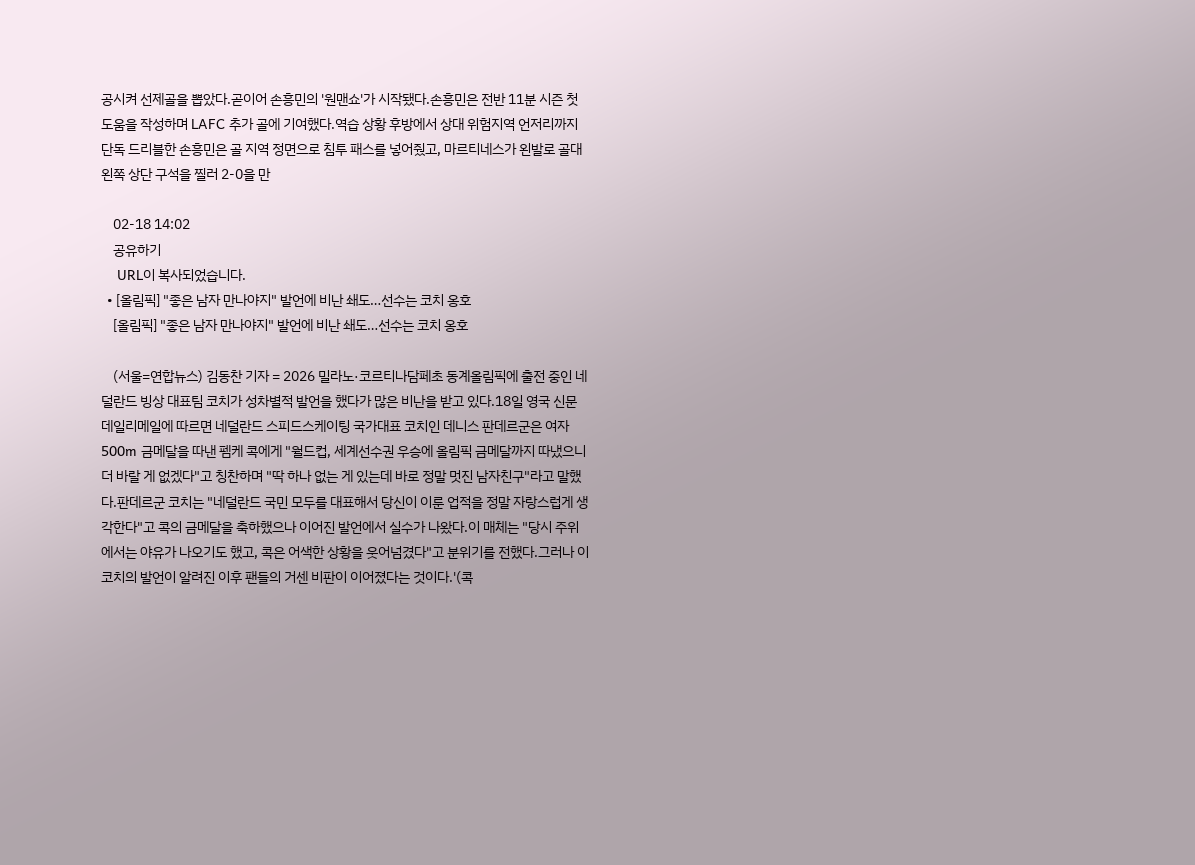공시켜 선제골을 뽑았다.곧이어 손흥민의 '원맨쇼'가 시작됐다.손흥민은 전반 11분 시즌 첫 도움을 작성하며 LAFC 추가 골에 기여했다.역습 상황 후방에서 상대 위험지역 언저리까지 단독 드리블한 손흥민은 골 지역 정면으로 침투 패스를 넣어줬고, 마르티네스가 왼발로 골대 왼쪽 상단 구석을 찔러 2-0을 만

    02-18 14:02
    공유하기
    URL이 복사되었습니다.
  • [올림픽] "좋은 남자 만나야지" 발언에 비난 쇄도…선수는 코치 옹호
    [올림픽] "좋은 남자 만나야지" 발언에 비난 쇄도…선수는 코치 옹호

    (서울=연합뉴스) 김동찬 기자 = 2026 밀라노·코르티나담페초 동계올림픽에 출전 중인 네덜란드 빙상 대표팀 코치가 성차별적 발언을 했다가 많은 비난을 받고 있다.18일 영국 신문 데일리메일에 따르면 네덜란드 스피드스케이팅 국가대표 코치인 데니스 판데르군은 여자 500m 금메달을 따낸 펨케 콕에게 "월드컵, 세계선수권 우승에 올림픽 금메달까지 따냈으니 더 바랄 게 없겠다"고 칭찬하며 "딱 하나 없는 게 있는데 바로 정말 멋진 남자친구"라고 말했다.판데르군 코치는 "네덜란드 국민 모두를 대표해서 당신이 이룬 업적을 정말 자랑스럽게 생각한다"고 콕의 금메달을 축하했으나 이어진 발언에서 실수가 나왔다.이 매체는 "당시 주위에서는 야유가 나오기도 했고, 콕은 어색한 상황을 웃어넘겼다"고 분위기를 전했다.그러나 이 코치의 발언이 알려진 이후 팬들의 거센 비판이 이어졌다는 것이다.'(콕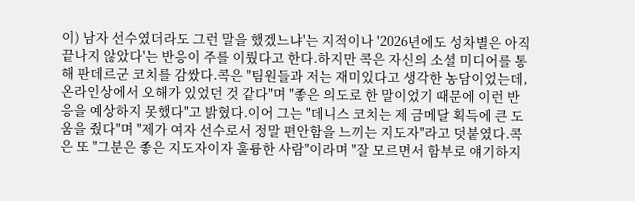이) 남자 선수였더라도 그런 말을 했겠느냐'는 지적이나 '2026년에도 성차별은 아직 끝나지 않았다'는 반응이 주를 이뤘다고 한다.하지만 콕은 자신의 소셜 미디어를 통해 판데르군 코치를 감쌌다.콕은 "팀원들과 저는 재미있다고 생각한 농담이었는데, 온라인상에서 오해가 있었던 것 같다"며 "좋은 의도로 한 말이었기 때문에 이런 반응을 예상하지 못했다"고 밝혔다.이어 그는 "데니스 코치는 제 금메달 획득에 큰 도움을 줬다"며 "제가 여자 선수로서 정말 편안함을 느끼는 지도자"라고 덧붙였다.콕은 또 "그분은 좋은 지도자이자 훌륭한 사람"이라며 "잘 모르면서 함부로 얘기하지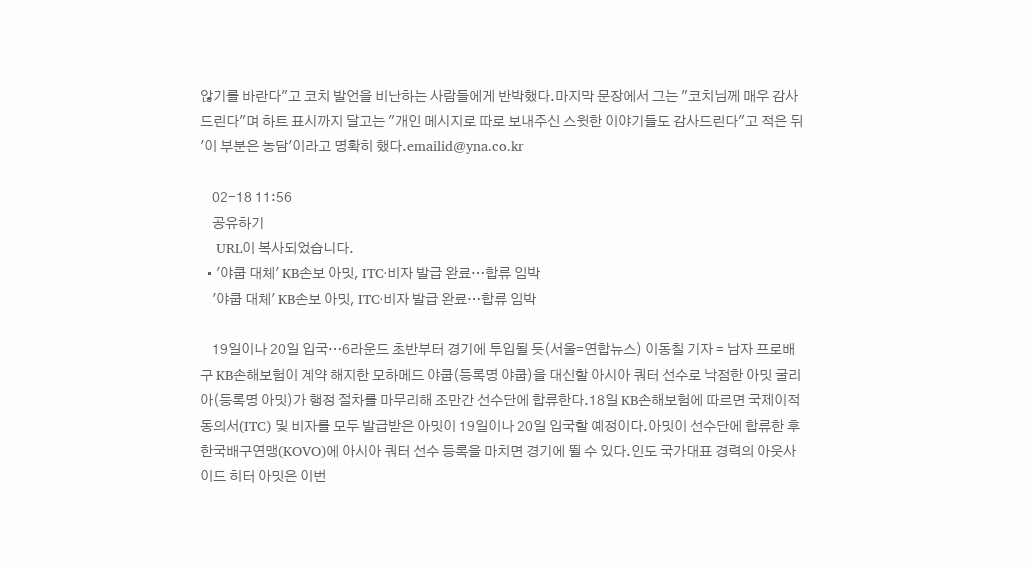않기를 바란다"고 코치 발언을 비난하는 사람들에게 반박했다.마지막 문장에서 그는 "코치님께 매우 감사드린다"며 하트 표시까지 달고는 "개인 메시지로 따로 보내주신 스윗한 이야기들도 감사드린다"고 적은 뒤 '이 부분은 농담'이라고 명확히 했다.emailid@yna.co.kr

    02-18 11:56
    공유하기
    URL이 복사되었습니다.
  • '야쿱 대체' KB손보 아밋, ITC·비자 발급 완료…합류 임박
    '야쿱 대체' KB손보 아밋, ITC·비자 발급 완료…합류 임박

    19일이나 20일 입국…6라운드 초반부터 경기에 투입될 듯(서울=연합뉴스) 이동칠 기자 = 남자 프로배구 KB손해보험이 계약 해지한 모하메드 야쿱(등록명 야쿱)을 대신할 아시아 쿼터 선수로 낙점한 아밋 굴리아(등록명 아밋)가 행정 절차를 마무리해 조만간 선수단에 합류한다.18일 KB손해보험에 따르면 국제이적동의서(ITC) 및 비자를 모두 발급받은 아밋이 19일이나 20일 입국할 예정이다.아밋이 선수단에 합류한 후 한국배구연맹(KOVO)에 아시아 쿼터 선수 등록을 마치면 경기에 뛸 수 있다.인도 국가대표 경력의 아웃사이드 히터 아밋은 이번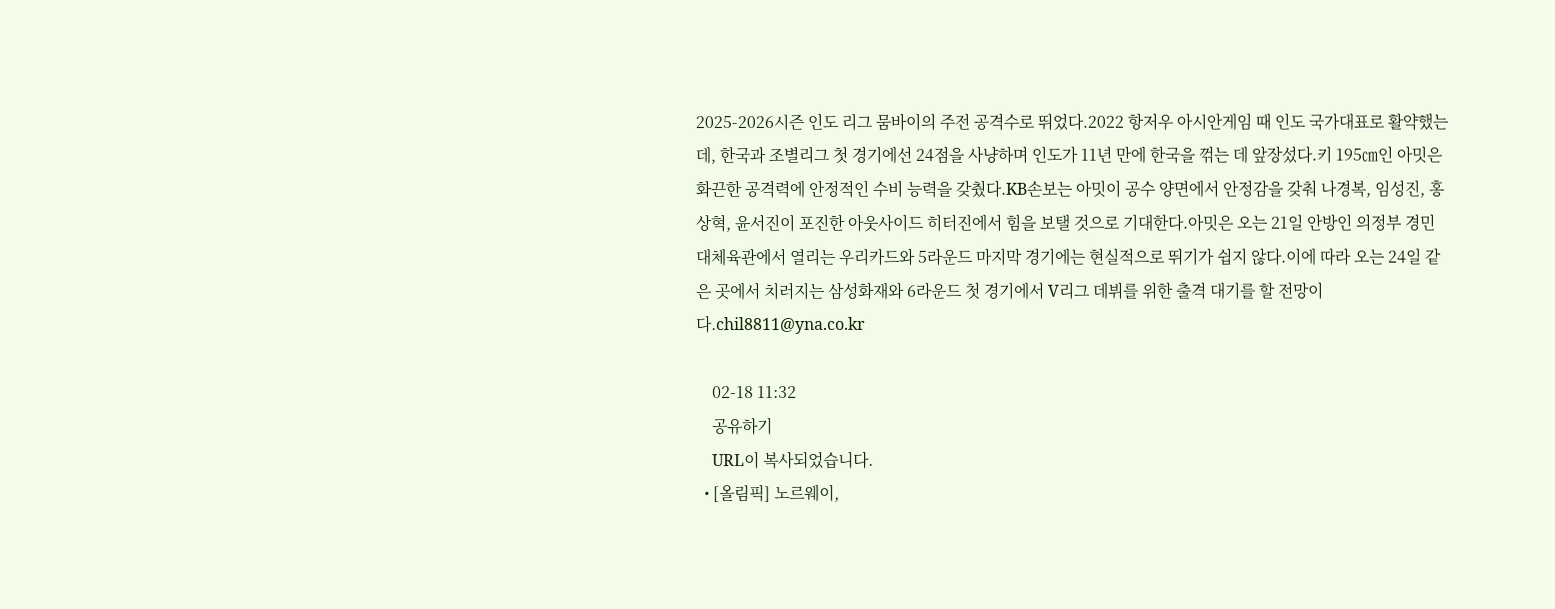2025-2026시즌 인도 리그 뭄바이의 주전 공격수로 뛰었다.2022 항저우 아시안게임 때 인도 국가대표로 활약했는데, 한국과 조별리그 첫 경기에선 24점을 사냥하며 인도가 11년 만에 한국을 꺾는 데 앞장섰다.키 195㎝인 아밋은 화끈한 공격력에 안정적인 수비 능력을 갖췄다.KB손보는 아밋이 공수 양면에서 안정감을 갖춰 나경복, 임성진, 홍상혁, 윤서진이 포진한 아웃사이드 히터진에서 힘을 보탤 것으로 기대한다.아밋은 오는 21일 안방인 의정부 경민대체육관에서 열리는 우리카드와 5라운드 마지막 경기에는 현실적으로 뛰기가 쉽지 않다.이에 따라 오는 24일 같은 곳에서 치러지는 삼성화재와 6라운드 첫 경기에서 V리그 데뷔를 위한 출격 대기를 할 전망이다.chil8811@yna.co.kr

    02-18 11:32
    공유하기
    URL이 복사되었습니다.
  • [올림픽] 노르웨이,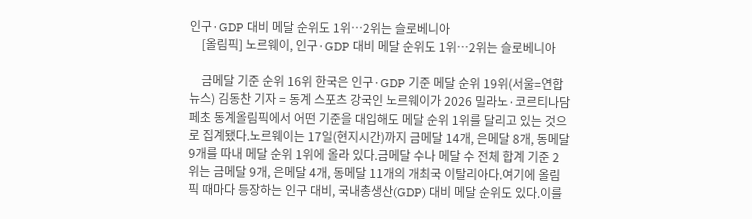인구·GDP 대비 메달 순위도 1위…2위는 슬로베니아
    [올림픽] 노르웨이, 인구·GDP 대비 메달 순위도 1위…2위는 슬로베니아

    금메달 기준 순위 16위 한국은 인구·GDP 기준 메달 순위 19위(서울=연합뉴스) 김동찬 기자 = 동계 스포츠 강국인 노르웨이가 2026 밀라노·코르티나담페초 동계올림픽에서 어떤 기준을 대입해도 메달 순위 1위를 달리고 있는 것으로 집계됐다.노르웨이는 17일(현지시간)까지 금메달 14개, 은메달 8개, 동메달 9개를 따내 메달 순위 1위에 올라 있다.금메달 수나 메달 수 전체 합계 기준 2위는 금메달 9개, 은메달 4개, 동메달 11개의 개최국 이탈리아다.여기에 올림픽 때마다 등장하는 인구 대비, 국내총생산(GDP) 대비 메달 순위도 있다.이를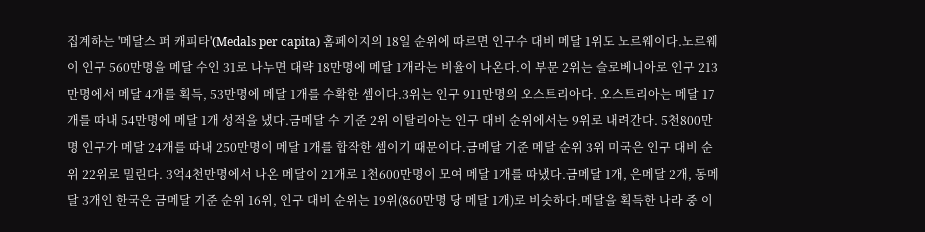집계하는 '메달스 퍼 캐피타'(Medals per capita) 홈페이지의 18일 순위에 따르면 인구수 대비 메달 1위도 노르웨이다.노르웨이 인구 560만명을 메달 수인 31로 나누면 대략 18만명에 메달 1개라는 비율이 나온다.이 부문 2위는 슬로베니아로 인구 213만명에서 메달 4개를 획득, 53만명에 메달 1개를 수확한 셈이다.3위는 인구 911만명의 오스트리아다. 오스트리아는 메달 17개를 따내 54만명에 메달 1개 성적을 냈다.금메달 수 기준 2위 이탈리아는 인구 대비 순위에서는 9위로 내려간다. 5천800만명 인구가 메달 24개를 따내 250만명이 메달 1개를 합작한 셈이기 때문이다.금메달 기준 메달 순위 3위 미국은 인구 대비 순위 22위로 밀린다. 3억4천만명에서 나온 메달이 21개로 1천600만명이 모여 메달 1개를 따냈다.금메달 1개, 은메달 2개, 동메달 3개인 한국은 금메달 기준 순위 16위, 인구 대비 순위는 19위(860만명 당 메달 1개)로 비슷하다.메달을 획득한 나라 중 이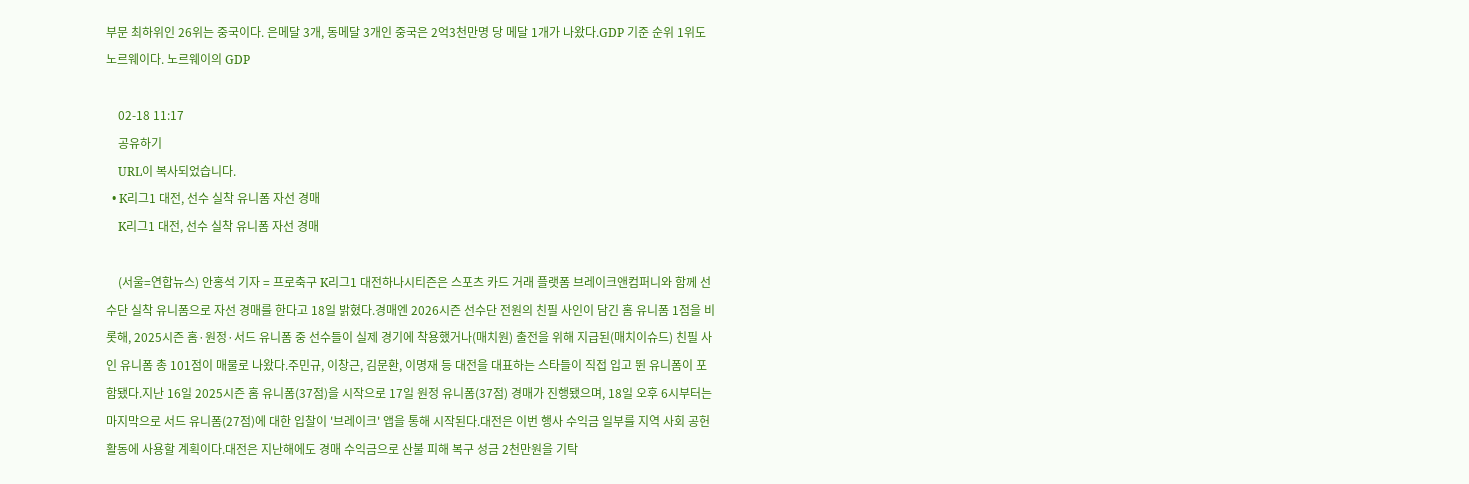부문 최하위인 26위는 중국이다. 은메달 3개, 동메달 3개인 중국은 2억3천만명 당 메달 1개가 나왔다.GDP 기준 순위 1위도 노르웨이다. 노르웨이의 GDP

    02-18 11:17
    공유하기
    URL이 복사되었습니다.
  • K리그1 대전, 선수 실착 유니폼 자선 경매
    K리그1 대전, 선수 실착 유니폼 자선 경매

    (서울=연합뉴스) 안홍석 기자 = 프로축구 K리그1 대전하나시티즌은 스포츠 카드 거래 플랫폼 브레이크앤컴퍼니와 함께 선수단 실착 유니폼으로 자선 경매를 한다고 18일 밝혔다.경매엔 2026시즌 선수단 전원의 친필 사인이 담긴 홈 유니폼 1점을 비롯해, 2025시즌 홈·원정·서드 유니폼 중 선수들이 실제 경기에 착용했거나(매치원) 출전을 위해 지급된(매치이슈드) 친필 사인 유니폼 총 101점이 매물로 나왔다.주민규, 이창근, 김문환, 이명재 등 대전을 대표하는 스타들이 직접 입고 뛴 유니폼이 포함됐다.지난 16일 2025시즌 홈 유니폼(37점)을 시작으로 17일 원정 유니폼(37점) 경매가 진행됐으며, 18일 오후 6시부터는 마지막으로 서드 유니폼(27점)에 대한 입찰이 '브레이크' 앱을 통해 시작된다.대전은 이번 행사 수익금 일부를 지역 사회 공헌 활동에 사용할 계획이다.대전은 지난해에도 경매 수익금으로 산불 피해 복구 성금 2천만원을 기탁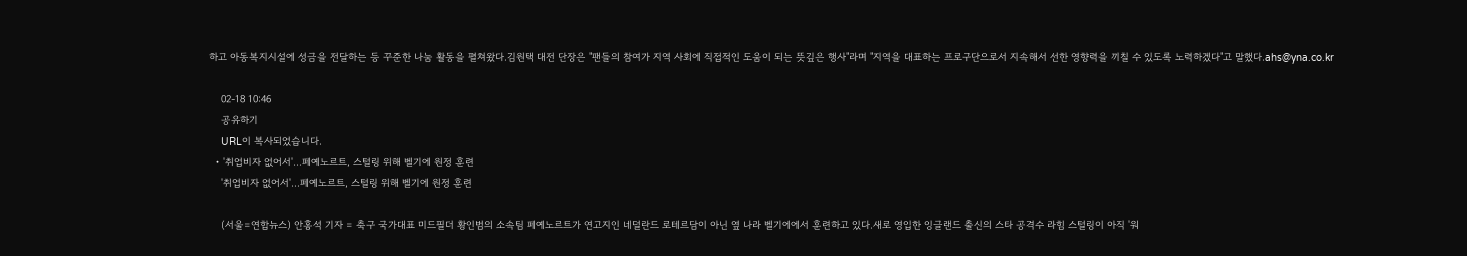하고 아동복지시설에 성금을 전달하는 등 꾸준한 나눔 활동을 펼쳐왔다.김원택 대전 단장은 "팬들의 참여가 지역 사회에 직접적인 도움이 되는 뜻깊은 행사"라며 "지역을 대표하는 프로구단으로서 지속해서 선한 영향력을 끼칠 수 있도록 노력하겠다"고 말했다.ahs@yna.co.kr

    02-18 10:46
    공유하기
    URL이 복사되었습니다.
  • '취업비자 없어서'…페예노르트, 스털링 위해 벨기에 원정 훈련
    '취업비자 없어서'…페예노르트, 스털링 위해 벨기에 원정 훈련

    (서울=연합뉴스) 안홍석 기자 = 축구 국가대표 미드필더 황인범의 소속팀 페예노르트가 연고지인 네덜란드 로테르담이 아닌 옆 나라 벨기에에서 훈련하고 있다.새로 영입한 잉글랜드 출신의 스타 공격수 라힘 스털링이 아직 '워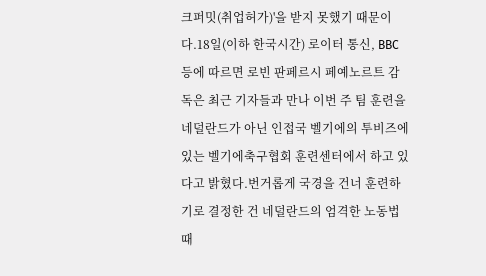크퍼밋(취업허가)'을 받지 못했기 때문이다.18일(이하 한국시간) 로이터 통신, BBC 등에 따르면 로빈 판페르시 페예노르트 감독은 최근 기자들과 만나 이번 주 팀 훈련을 네덜란드가 아닌 인접국 벨기에의 투비즈에 있는 벨기에축구협회 훈련센터에서 하고 있다고 밝혔다.번거롭게 국경을 건너 훈련하기로 결정한 건 네덜란드의 엄격한 노동법 때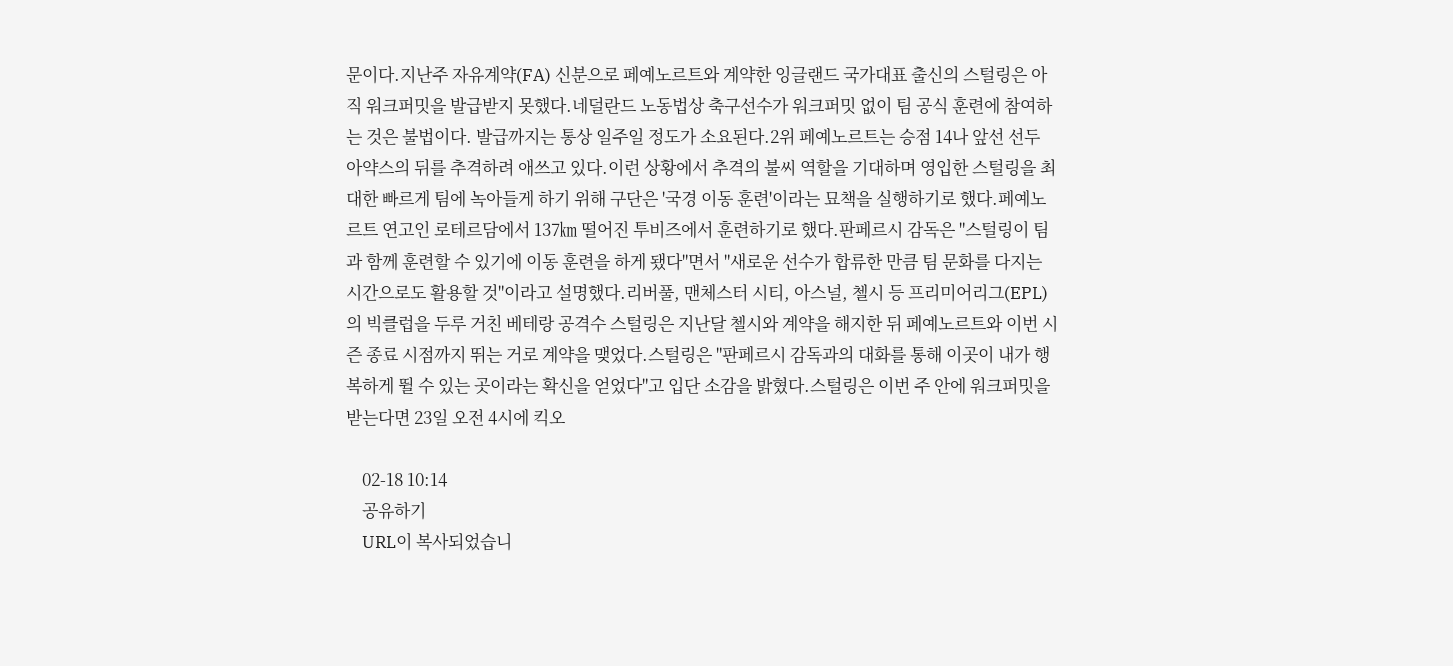문이다.지난주 자유계약(FA) 신분으로 페예노르트와 계약한 잉글랜드 국가대표 출신의 스털링은 아직 워크퍼밋을 발급받지 못했다.네덜란드 노동법상 축구선수가 워크퍼밋 없이 팀 공식 훈련에 참여하는 것은 불법이다. 발급까지는 통상 일주일 정도가 소요된다.2위 페예노르트는 승점 14나 앞선 선두 아약스의 뒤를 추격하려 애쓰고 있다.이런 상황에서 추격의 불씨 역할을 기대하며 영입한 스털링을 최대한 빠르게 팀에 녹아들게 하기 위해 구단은 '국경 이동 훈련'이라는 묘책을 실행하기로 했다.페예노르트 연고인 로테르담에서 137㎞ 떨어진 투비즈에서 훈련하기로 했다.판페르시 감독은 "스털링이 팀과 함께 훈련할 수 있기에 이동 훈련을 하게 됐다"면서 "새로운 선수가 합류한 만큼 팀 문화를 다지는 시간으로도 활용할 것"이라고 설명했다.리버풀, 맨체스터 시티, 아스널, 첼시 등 프리미어리그(EPL)의 빅클럽을 두루 거친 베테랑 공격수 스털링은 지난달 첼시와 계약을 해지한 뒤 페예노르트와 이번 시즌 종료 시점까지 뛰는 거로 계약을 맺었다.스털링은 "판페르시 감독과의 대화를 통해 이곳이 내가 행복하게 뛸 수 있는 곳이라는 확신을 얻었다"고 입단 소감을 밝혔다.스털링은 이번 주 안에 워크퍼밋을 받는다면 23일 오전 4시에 킥오

    02-18 10:14
    공유하기
    URL이 복사되었습니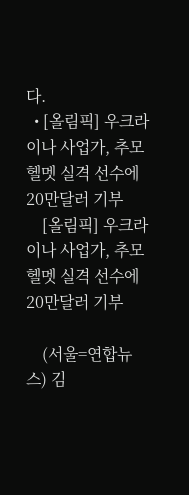다.
  • [올림픽] 우크라이나 사업가, 추모 헬멧 실격 선수에 20만달러 기부
    [올림픽] 우크라이나 사업가, 추모 헬멧 실격 선수에 20만달러 기부

    (서울=연합뉴스) 김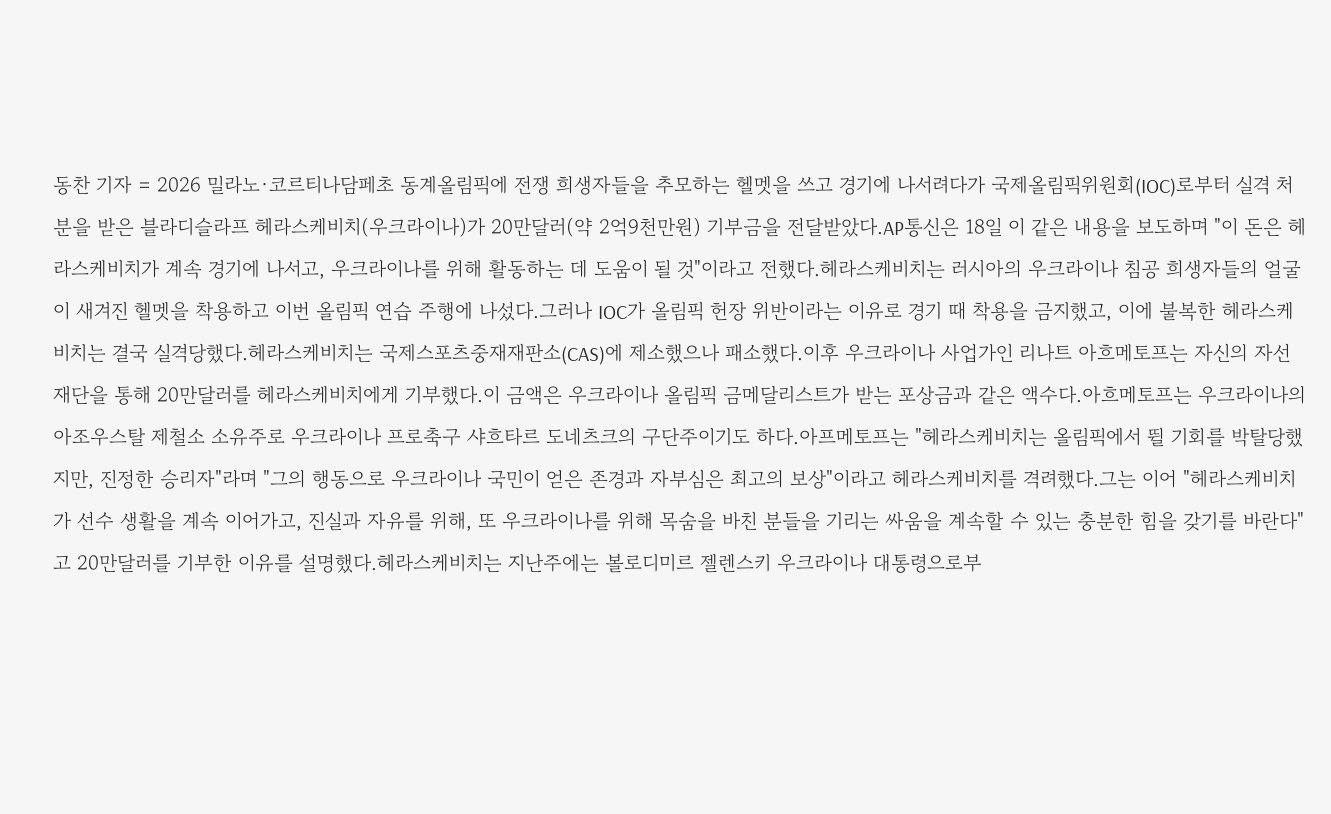동찬 기자 = 2026 밀라노·코르티나담페초 동계올림픽에 전쟁 희생자들을 추모하는 헬멧을 쓰고 경기에 나서려다가 국제올림픽위원회(IOC)로부터 실격 처분을 받은 블라디슬라프 헤라스케비치(우크라이나)가 20만달러(약 2억9천만원) 기부금을 전달받았다.AP통신은 18일 이 같은 내용을 보도하며 "이 돈은 헤라스케비치가 계속 경기에 나서고, 우크라이나를 위해 활동하는 데 도움이 될 것"이라고 전했다.헤라스케비치는 러시아의 우크라이나 침공 희생자들의 얼굴이 새겨진 헬멧을 착용하고 이번 올림픽 연습 주행에 나섰다.그러나 IOC가 올림픽 헌장 위반이라는 이유로 경기 때 착용을 금지했고, 이에 불복한 헤라스케비치는 결국 실격당했다.헤라스케비치는 국제스포츠중재재판소(CAS)에 제소했으나 패소했다.이후 우크라이나 사업가인 리나트 아흐메토프는 자신의 자선 재단을 통해 20만달러를 헤라스케비치에게 기부했다.이 금액은 우크라이나 올림픽 금메달리스트가 받는 포상금과 같은 액수다.아흐메토프는 우크라이나의 아조우스탈 제철소 소유주로 우크라이나 프로축구 샤흐타르 도네츠크의 구단주이기도 하다.아프메토프는 "헤라스케비치는 올림픽에서 뛸 기회를 박탈당했지만, 진정한 승리자"라며 "그의 행동으로 우크라이나 국민이 얻은 존경과 자부심은 최고의 보상"이라고 헤라스케비치를 격려했다.그는 이어 "헤라스케비치가 선수 생활을 계속 이어가고, 진실과 자유를 위해, 또 우크라이나를 위해 목숨을 바친 분들을 기리는 싸움을 계속할 수 있는 충분한 힘을 갖기를 바란다"고 20만달러를 기부한 이유를 설명했다.헤라스케비치는 지난주에는 볼로디미르 젤렌스키 우크라이나 대통령으로부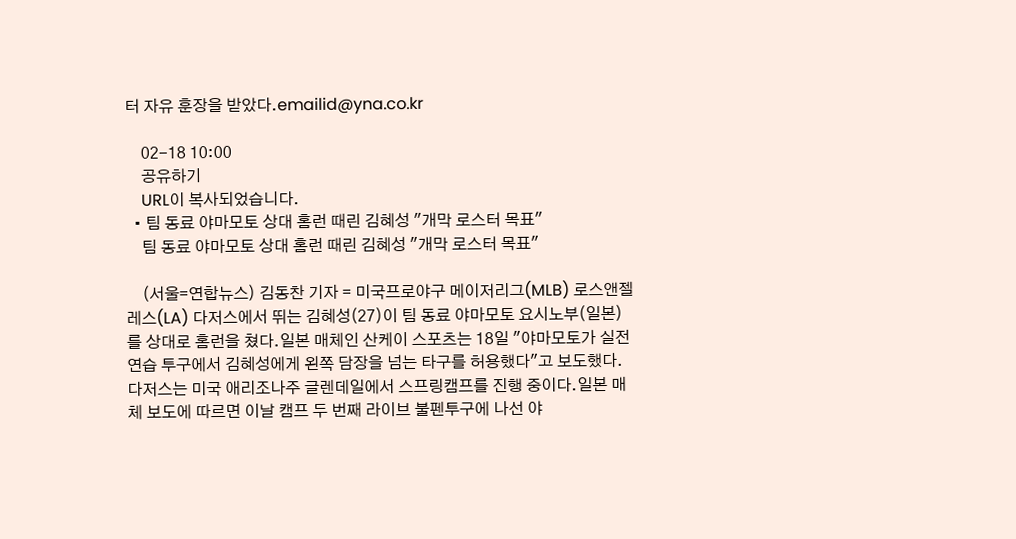터 자유 훈장을 받았다.emailid@yna.co.kr

    02-18 10:00
    공유하기
    URL이 복사되었습니다.
  • 팀 동료 야마모토 상대 홈런 때린 김혜성 "개막 로스터 목표"
    팀 동료 야마모토 상대 홈런 때린 김혜성 "개막 로스터 목표"

    (서울=연합뉴스) 김동찬 기자 = 미국프로야구 메이저리그(MLB) 로스앤젤레스(LA) 다저스에서 뛰는 김혜성(27)이 팀 동료 야마모토 요시노부(일본)를 상대로 홈런을 쳤다.일본 매체인 산케이 스포츠는 18일 "야마모토가 실전연습 투구에서 김혜성에게 왼쪽 담장을 넘는 타구를 허용했다"고 보도했다.다저스는 미국 애리조나주 글렌데일에서 스프링캠프를 진행 중이다.일본 매체 보도에 따르면 이날 캠프 두 번째 라이브 불펜투구에 나선 야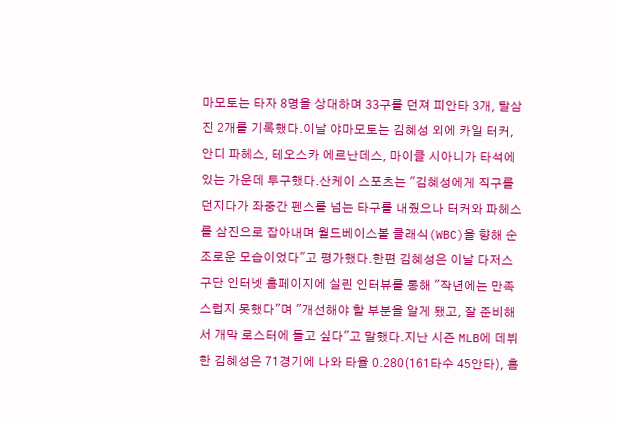마모토는 타자 8명을 상대하며 33구를 던져 피안타 3개, 탈삼진 2개를 기록했다.이날 야마모토는 김혜성 외에 카일 터커, 안디 파헤스, 테오스카 에르난데스, 마이클 시아니가 타석에 있는 가운데 투구했다.산케이 스포츠는 "김혜성에게 직구를 던지다가 좌중간 펜스를 넘는 타구를 내줬으나 터커와 파헤스를 삼진으로 잡아내며 월드베이스볼 클래식(WBC)을 향해 순조로운 모습이었다"고 평가했다.한편 김혜성은 이날 다저스 구단 인터넷 홈페이지에 실린 인터뷰를 통해 "작년에는 만족스럽지 못했다"며 "개선해야 할 부분을 알게 됐고, 잘 준비해서 개막 로스터에 들고 싶다"고 말했다.지난 시즌 MLB에 데뷔한 김혜성은 71경기에 나와 타율 0.280(161타수 45안타), 홈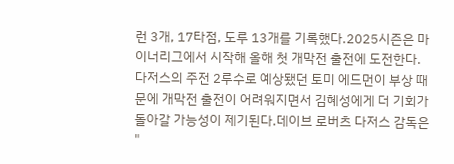런 3개, 17타점, 도루 13개를 기록했다.2025시즌은 마이너리그에서 시작해 올해 첫 개막전 출전에 도전한다.다저스의 주전 2루수로 예상됐던 토미 에드먼이 부상 때문에 개막전 출전이 어려워지면서 김혜성에게 더 기회가 돌아갈 가능성이 제기된다.데이브 로버츠 다저스 감독은 "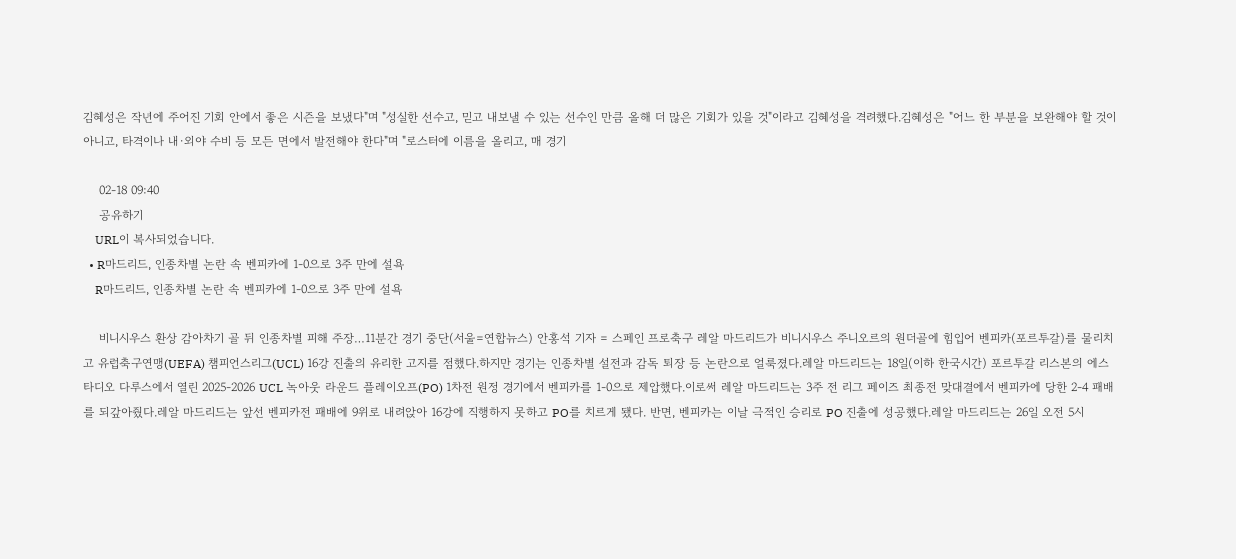김혜성은 작년에 주어진 기회 안에서 좋은 시즌을 보냈다"며 "성실한 선수고, 믿고 내보낼 수 있는 선수인 만큼 올해 더 많은 기회가 있을 것"이라고 김혜성을 격려했다.김혜성은 "어느 한 부분을 보완해야 할 것이 아니고, 타격이나 내·외야 수비 등 모든 면에서 발전해야 한다"며 "로스터에 이름을 올리고, 매 경기

    02-18 09:40
    공유하기
    URL이 복사되었습니다.
  • R마드리드, 인종차별 논란 속 벤피카에 1-0으로 3주 만에 설욕
    R마드리드, 인종차별 논란 속 벤피카에 1-0으로 3주 만에 설욕

    비니시우스 환상 감아차기 골 뒤 인종차별 피해 주장…11분간 경기 중단(서울=연합뉴스) 안홍석 기자 = 스페인 프로축구 레알 마드리드가 비니시우스 주니오르의 원더골에 힘입어 벤피카(포르투갈)를 물리치고 유럽축구연맹(UEFA) 챔피언스리그(UCL) 16강 진출의 유리한 고지를 점했다.하지만 경기는 인종차별 설전과 감독 퇴장 등 논란으로 얼룩졌다.레알 마드리드는 18일(이하 한국시간) 포르투갈 리스본의 에스타디오 다루스에서 열린 2025-2026 UCL 녹아웃 라운드 플레이오프(PO) 1차전 원정 경기에서 벤피카를 1-0으로 제압했다.이로써 레알 마드리드는 3주 전 리그 페이즈 최종전 맞대결에서 벤피카에 당한 2-4 패배를 되갚아줬다.레알 마드리드는 앞선 벤피카전 패배에 9위로 내려앉아 16강에 직행하지 못하고 PO를 치르게 됐다. 반면, 벤피카는 이날 극적인 승리로 PO 진출에 성공했다.레알 마드리드는 26일 오전 5시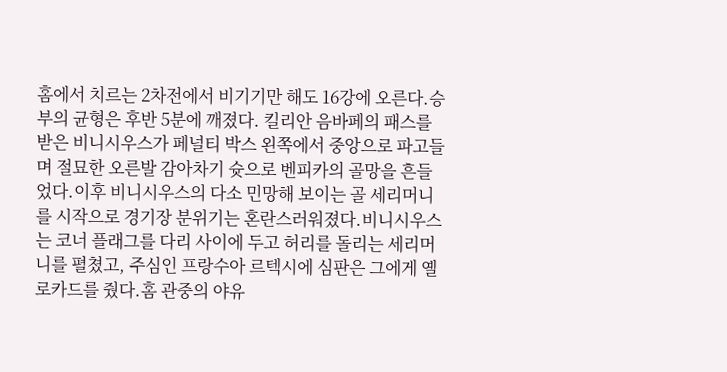홈에서 치르는 2차전에서 비기기만 해도 16강에 오른다.승부의 균형은 후반 5분에 깨졌다. 킬리안 음바페의 패스를 받은 비니시우스가 페널티 박스 왼쪽에서 중앙으로 파고들며 절묘한 오른발 감아차기 슛으로 벤피카의 골망을 흔들었다.이후 비니시우스의 다소 민망해 보이는 골 세리머니를 시작으로 경기장 분위기는 혼란스러워졌다.비니시우스는 코너 플래그를 다리 사이에 두고 허리를 돌리는 세리머니를 펼쳤고, 주심인 프랑수아 르텍시에 심판은 그에게 옐로카드를 줬다.홈 관중의 야유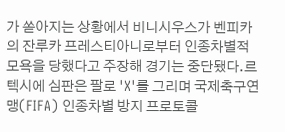가 쏟아지는 상황에서 비니시우스가 벤피카의 잔루카 프레스티아니로부터 인종차별적 모욕을 당했다고 주장해 경기는 중단됐다.르텍시에 심판은 팔로 'X'를 그리며 국제축구연맹(FIFA) 인종차별 방지 프로토콜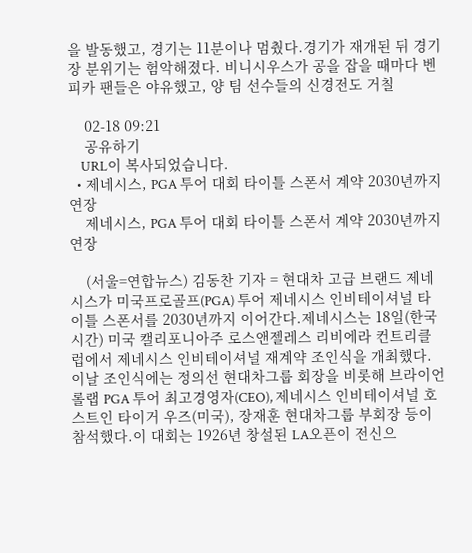을 발동했고, 경기는 11분이나 멈췄다.경기가 재개된 뒤 경기장 분위기는 험악해졌다. 비니시우스가 공을 잡을 때마다 벤피카 팬들은 야유했고, 양 팀 선수들의 신경전도 거칠

    02-18 09:21
    공유하기
    URL이 복사되었습니다.
  • 제네시스, PGA 투어 대회 타이틀 스폰서 계약 2030년까지 연장
    제네시스, PGA 투어 대회 타이틀 스폰서 계약 2030년까지 연장

    (서울=연합뉴스) 김동찬 기자 = 현대차 고급 브랜드 제네시스가 미국프로골프(PGA) 투어 제네시스 인비테이셔널 타이틀 스폰서를 2030년까지 이어간다.제네시스는 18일(한국시간) 미국 캘리포니아주 로스앤젤레스 리비에라 컨트리클럽에서 제네시스 인비테이셔널 재계약 조인식을 개최했다.이날 조인식에는 정의선 현대차그룹 회장을 비롯해 브라이언 롤랩 PGA 투어 최고경영자(CEO), 제네시스 인비테이셔널 호스트인 타이거 우즈(미국), 장재훈 현대차그룹 부회장 등이 참석했다.이 대회는 1926년 창설된 LA오픈이 전신으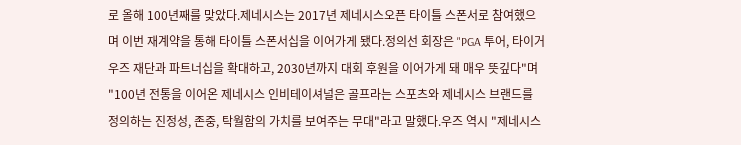로 올해 100년째를 맞았다.제네시스는 2017년 제네시스오픈 타이틀 스폰서로 참여했으며 이번 재계약을 통해 타이틀 스폰서십을 이어가게 됐다.정의선 회장은 "PGA 투어, 타이거 우즈 재단과 파트너십을 확대하고, 2030년까지 대회 후원을 이어가게 돼 매우 뜻깊다"며 "100년 전통을 이어온 제네시스 인비테이셔널은 골프라는 스포츠와 제네시스 브랜드를 정의하는 진정성, 존중, 탁월함의 가치를 보여주는 무대"라고 말했다.우즈 역시 "제네시스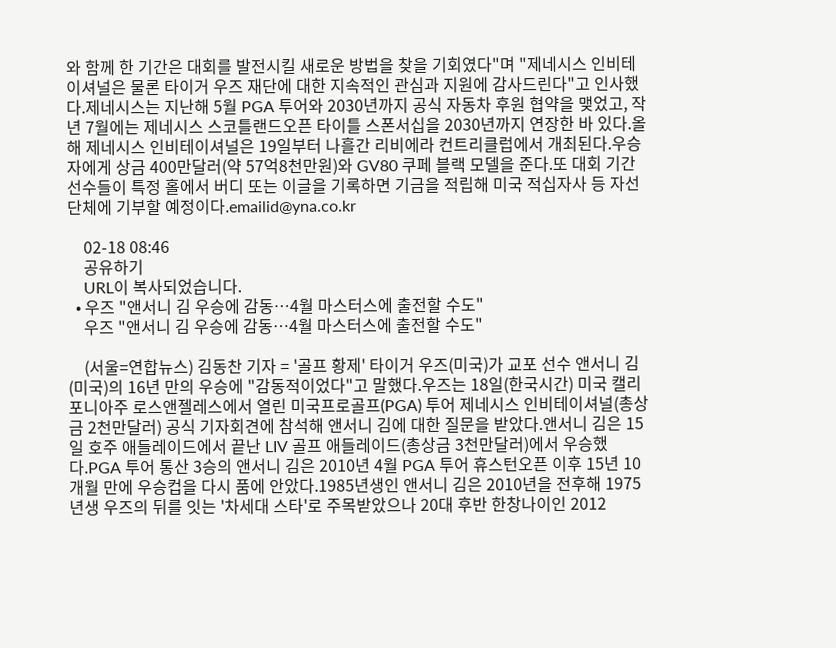와 함께 한 기간은 대회를 발전시킬 새로운 방법을 찾을 기회였다"며 "제네시스 인비테이셔널은 물론 타이거 우즈 재단에 대한 지속적인 관심과 지원에 감사드린다"고 인사했다.제네시스는 지난해 5월 PGA 투어와 2030년까지 공식 자동차 후원 협약을 맺었고, 작년 7월에는 제네시스 스코틀랜드오픈 타이틀 스폰서십을 2030년까지 연장한 바 있다.올해 제네시스 인비테이셔널은 19일부터 나흘간 리비에라 컨트리클럽에서 개최된다.우승자에게 상금 400만달러(약 57억8천만원)와 GV80 쿠페 블랙 모델을 준다.또 대회 기간 선수들이 특정 홀에서 버디 또는 이글을 기록하면 기금을 적립해 미국 적십자사 등 자선 단체에 기부할 예정이다.emailid@yna.co.kr

    02-18 08:46
    공유하기
    URL이 복사되었습니다.
  • 우즈 "앤서니 김 우승에 감동…4월 마스터스에 출전할 수도"
    우즈 "앤서니 김 우승에 감동…4월 마스터스에 출전할 수도"

    (서울=연합뉴스) 김동찬 기자 = '골프 황제' 타이거 우즈(미국)가 교포 선수 앤서니 김(미국)의 16년 만의 우승에 "감동적이었다"고 말했다.우즈는 18일(한국시간) 미국 캘리포니아주 로스앤젤레스에서 열린 미국프로골프(PGA) 투어 제네시스 인비테이셔널(총상금 2천만달러) 공식 기자회견에 참석해 앤서니 김에 대한 질문을 받았다.앤서니 김은 15일 호주 애들레이드에서 끝난 LIV 골프 애들레이드(총상금 3천만달러)에서 우승했다.PGA 투어 통산 3승의 앤서니 김은 2010년 4월 PGA 투어 휴스턴오픈 이후 15년 10개월 만에 우승컵을 다시 품에 안았다.1985년생인 앤서니 김은 2010년을 전후해 1975년생 우즈의 뒤를 잇는 '차세대 스타'로 주목받았으나 20대 후반 한창나이인 2012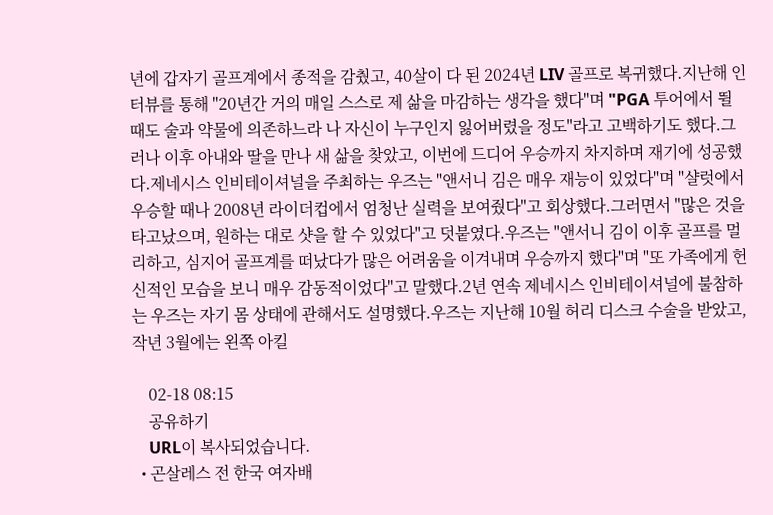년에 갑자기 골프계에서 종적을 감췄고, 40살이 다 된 2024년 LIV 골프로 복귀했다.지난해 인터뷰를 통해 "20년간 거의 매일 스스로 제 삶을 마감하는 생각을 했다"며 "PGA 투어에서 뛸 때도 술과 약물에 의존하느라 나 자신이 누구인지 잃어버렸을 정도"라고 고백하기도 했다.그러나 이후 아내와 딸을 만나 새 삶을 찾았고, 이번에 드디어 우승까지 차지하며 재기에 성공했다.제네시스 인비테이셔널을 주최하는 우즈는 "앤서니 김은 매우 재능이 있었다"며 "샬럿에서 우승할 때나 2008년 라이더컵에서 엄청난 실력을 보여줬다"고 회상했다.그러면서 "많은 것을 타고났으며, 원하는 대로 샷을 할 수 있었다"고 덧붙였다.우즈는 "앤서니 김이 이후 골프를 멀리하고, 심지어 골프계를 떠났다가 많은 어려움을 이겨내며 우승까지 했다"며 "또 가족에게 헌신적인 모습을 보니 매우 감동적이었다"고 말했다.2년 연속 제네시스 인비테이셔널에 불참하는 우즈는 자기 몸 상태에 관해서도 설명했다.우즈는 지난해 10월 허리 디스크 수술을 받았고, 작년 3월에는 왼쪽 아킬

    02-18 08:15
    공유하기
    URL이 복사되었습니다.
  • 곤살레스 전 한국 여자배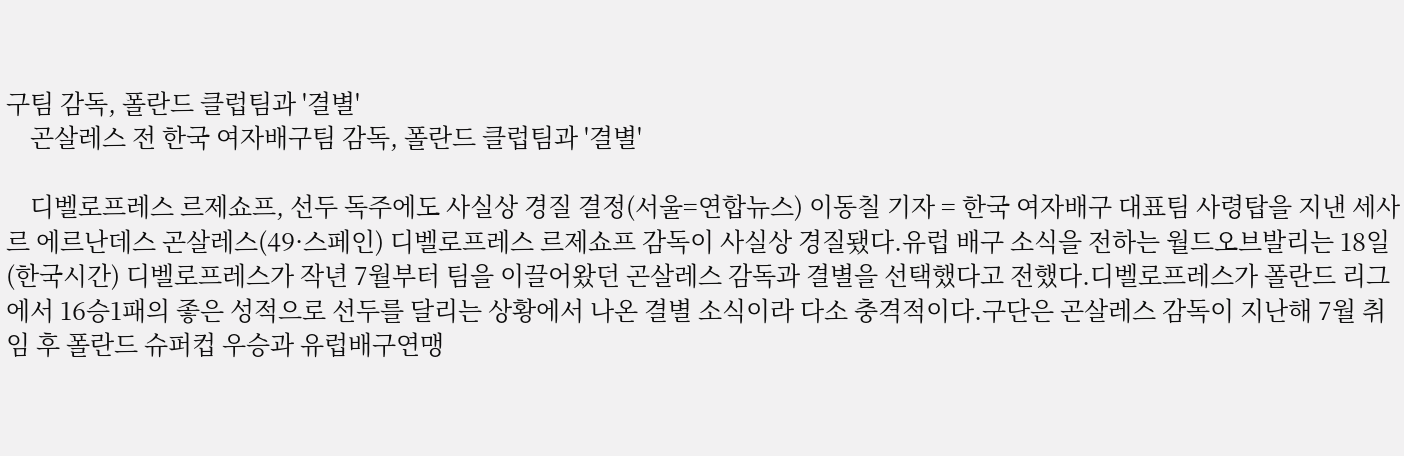구팀 감독, 폴란드 클럽팀과 '결별'
    곤살레스 전 한국 여자배구팀 감독, 폴란드 클럽팀과 '결별'

    디벨로프레스 르제쇼프, 선두 독주에도 사실상 경질 결정(서울=연합뉴스) 이동칠 기자 = 한국 여자배구 대표팀 사령탑을 지낸 세사르 에르난데스 곤살레스(49·스페인) 디벨로프레스 르제쇼프 감독이 사실상 경질됐다.유럽 배구 소식을 전하는 월드오브발리는 18일(한국시간) 디벨로프레스가 작년 7월부터 팀을 이끌어왔던 곤살레스 감독과 결별을 선택했다고 전했다.디벨로프레스가 폴란드 리그에서 16승1패의 좋은 성적으로 선두를 달리는 상황에서 나온 결별 소식이라 다소 충격적이다.구단은 곤살레스 감독이 지난해 7월 취임 후 폴란드 슈퍼컵 우승과 유럽배구연맹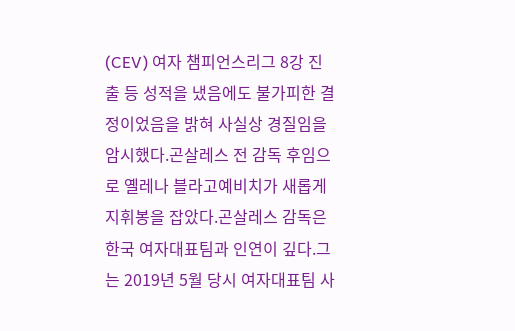(CEV) 여자 챔피언스리그 8강 진출 등 성적을 냈음에도 불가피한 결정이었음을 밝혀 사실상 경질임을 암시했다.곤살레스 전 감독 후임으로 옐레나 블라고예비치가 새롭게 지휘봉을 잡았다.곤살레스 감독은 한국 여자대표팀과 인연이 깊다.그는 2019년 5월 당시 여자대표팀 사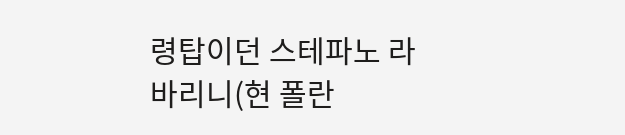령탑이던 스테파노 라바리니(현 폴란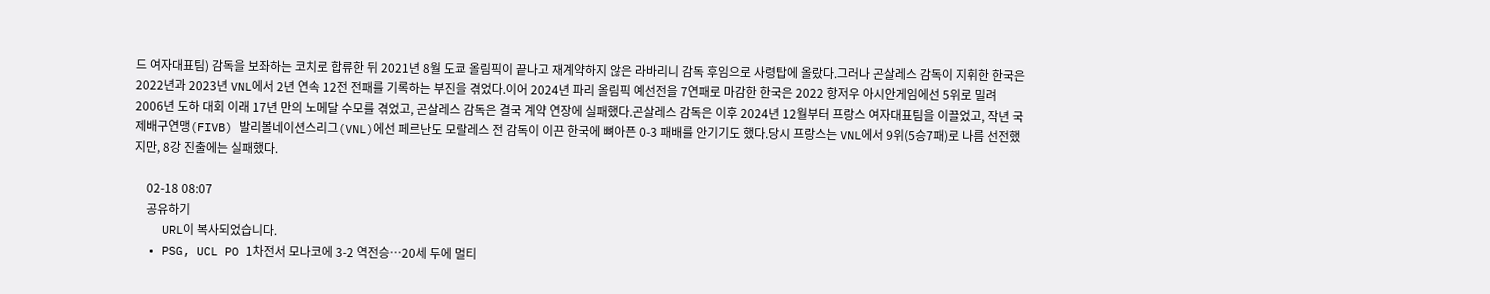드 여자대표팀) 감독을 보좌하는 코치로 합류한 뒤 2021년 8월 도쿄 올림픽이 끝나고 재계약하지 않은 라바리니 감독 후임으로 사령탑에 올랐다.그러나 곤살레스 감독이 지휘한 한국은 2022년과 2023년 VNL에서 2년 연속 12전 전패를 기록하는 부진을 겪었다.이어 2024년 파리 올림픽 예선전을 7연패로 마감한 한국은 2022 항저우 아시안게임에선 5위로 밀려 2006년 도하 대회 이래 17년 만의 노메달 수모를 겪었고, 곤살레스 감독은 결국 계약 연장에 실패했다.곤살레스 감독은 이후 2024년 12월부터 프랑스 여자대표팀을 이끌었고, 작년 국제배구연맹(FIVB) 발리볼네이션스리그(VNL)에선 페르난도 모랄레스 전 감독이 이끈 한국에 뼈아픈 0-3 패배를 안기기도 했다.당시 프랑스는 VNL에서 9위(5승7패)로 나름 선전했지만, 8강 진출에는 실패했다.

    02-18 08:07
    공유하기
    URL이 복사되었습니다.
  • PSG, UCL PO 1차전서 모나코에 3-2 역전승…20세 두에 멀티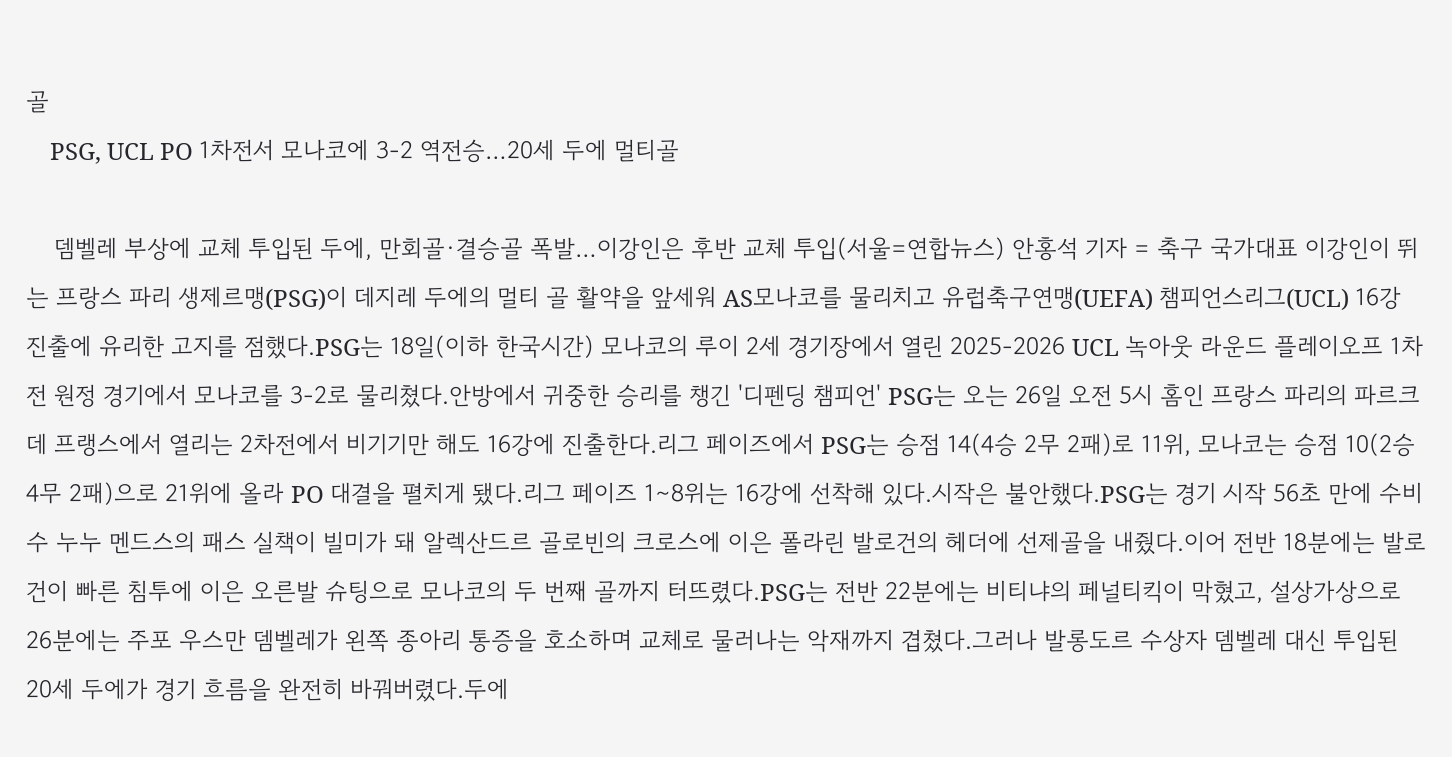골
    PSG, UCL PO 1차전서 모나코에 3-2 역전승…20세 두에 멀티골

    뎀벨레 부상에 교체 투입된 두에, 만회골·결승골 폭발…이강인은 후반 교체 투입(서울=연합뉴스) 안홍석 기자 = 축구 국가대표 이강인이 뛰는 프랑스 파리 생제르맹(PSG)이 데지레 두에의 멀티 골 활약을 앞세워 AS모나코를 물리치고 유럽축구연맹(UEFA) 챔피언스리그(UCL) 16강 진출에 유리한 고지를 점했다.PSG는 18일(이하 한국시간) 모나코의 루이 2세 경기장에서 열린 2025-2026 UCL 녹아웃 라운드 플레이오프 1차전 원정 경기에서 모나코를 3-2로 물리쳤다.안방에서 귀중한 승리를 챙긴 '디펜딩 챔피언' PSG는 오는 26일 오전 5시 홈인 프랑스 파리의 파르크 데 프랭스에서 열리는 2차전에서 비기기만 해도 16강에 진출한다.리그 페이즈에서 PSG는 승점 14(4승 2무 2패)로 11위, 모나코는 승점 10(2승 4무 2패)으로 21위에 올라 PO 대결을 펼치게 됐다.리그 페이즈 1∼8위는 16강에 선착해 있다.시작은 불안했다.PSG는 경기 시작 56초 만에 수비수 누누 멘드스의 패스 실책이 빌미가 돼 알렉산드르 골로빈의 크로스에 이은 폴라린 발로건의 헤더에 선제골을 내줬다.이어 전반 18분에는 발로건이 빠른 침투에 이은 오른발 슈팅으로 모나코의 두 번째 골까지 터뜨렸다.PSG는 전반 22분에는 비티냐의 페널티킥이 막혔고, 설상가상으로 26분에는 주포 우스만 뎀벨레가 왼쪽 종아리 통증을 호소하며 교체로 물러나는 악재까지 겹쳤다.그러나 발롱도르 수상자 뎀벨레 대신 투입된 20세 두에가 경기 흐름을 완전히 바꿔버렸다.두에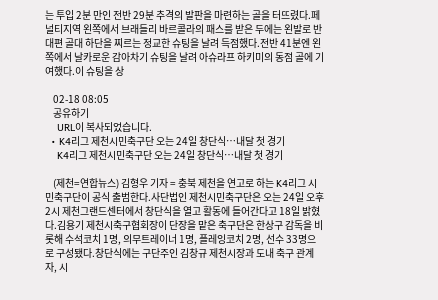는 투입 2분 만인 전반 29분 추격의 발판을 마련하는 골을 터뜨렸다.페널티지역 왼쪽에서 브래들리 바르콜라의 패스를 받은 두에는 왼발로 반대편 골대 하단을 찌르는 정교한 슈팅을 날려 득점했다.전반 41분엔 왼쪽에서 날카로운 감아차기 슈팅을 날려 아슈라프 하키미의 동점 골에 기여했다.이 슈팅을 상

    02-18 08:05
    공유하기
    URL이 복사되었습니다.
  • K4리그 제천시민축구단 오는 24일 창단식…내달 첫 경기
    K4리그 제천시민축구단 오는 24일 창단식…내달 첫 경기

    (제천=연합뉴스) 김형우 기자 = 충북 제천을 연고로 하는 K4리그 시민축구단이 공식 출범한다.사단법인 제천시민축구단은 오는 24일 오후 2시 제천그랜드센터에서 창단식을 열고 활동에 들어간다고 18일 밝혔다.김용기 제천시축구협회장이 단장을 맡은 축구단은 한상구 감독을 비롯해 수석코치 1명, 의무트레이너 1명, 플레잉코치 2명, 선수 33명으로 구성됐다.창단식에는 구단주인 김창규 제천시장과 도내 축구 관계자, 시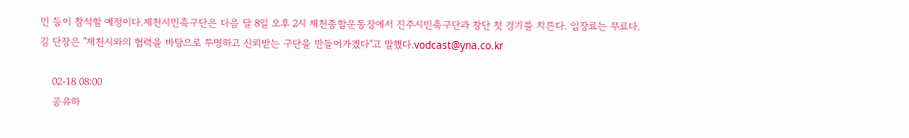민 등이 참석할 예정이다.제천시민축구단은 다음 달 8일 오후 2시 제천종합운동장에서 진주시민축구단과 창단 첫 경기를 치른다. 입장료는 무료다.김 단장은 "제천시와의 협력을 바탕으로 투명하고 신뢰받는 구단을 만들어가겠다"고 말했다.vodcast@yna.co.kr

    02-18 08:00
    공유하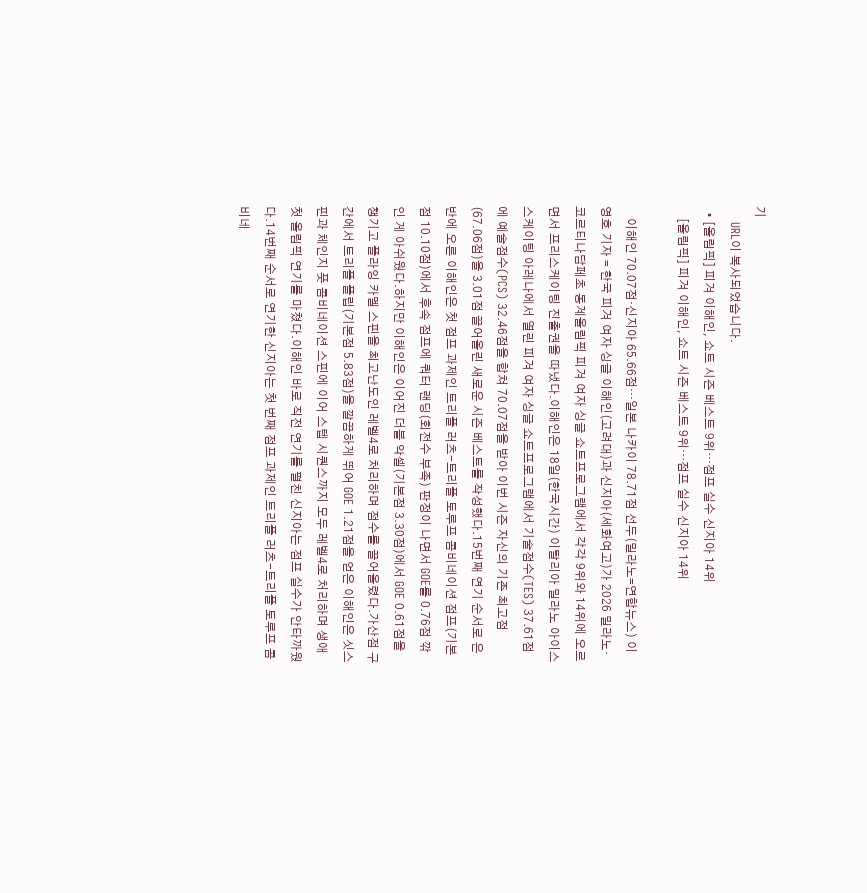기
    URL이 복사되었습니다.
  • [올림픽] 피겨 이해인, 쇼트 시즌 베스트 9위…점프 실수 신지아 14위
    [올림픽] 피겨 이해인, 쇼트 시즌 베스트 9위…점프 실수 신지아 14위

    이해인 70.07점·신지아 65.66점…일본 나카이 78.71점 선두(밀라노=연합뉴스) 이영호 기자 = 한국 피겨 여자 싱글 이해인(고려대)과 신지아(세화여고)가 2026 밀라노·코르티나담페초 동계올림픽 피겨 여자 싱글 쇼트프로그램에서 각각 9위와 14위에 오르면서 프리스케이팅 진출권을 따냈다.이해인은 18일(한국시간) 이탈리아 밀라노 아이스스케이팅 아레나에서 열린 피겨 여자 싱글 쇼트프로그램에서 기술점수(TES) 37.61점에 예술점수(PCS) 32.46점을 합쳐 70.07점을 받아 이번 시즌 자신의 기존 최고점(67.06점)을 3.01점 끌어올린 새로운 시즌 베스트를 작성했다.15번째 연기 순서로 은반에 오른 이해인은 첫 점프 과제인 트리플 러츠-트리플 토루프 콤비네이션 점프(기본점 10.10점)에서 후속 점프에 쿼터 랜딩(회전수 부족) 판정이 나면서 GOE를 0.76점 깎인 게 아쉬웠다.하지만 이해인은 이어진 더블 악셀(기본점 3.30점)에서 GOE 0.61점을 챙기고 플라잉 카멜 스핀을 최고난도인 레벨4로 처리하며 점수를 끌어올렸다.가산점 구간에서 트리플 플립(기본점 5.83점)을 깔끔하게 뛰어 GOE 1.21점을 얻은 이해인은 싯스핀과 체인지 풋 콤비네이션 스핀에 이어 스텝 시퀀스까지 모두 레벨4로 처리하며 생애 첫 올림픽 연기를 마쳤다.이해인 바로 직전 연기를 펼친 신지아는 점프 실수가 안타까웠다.14번째 순서로 연기한 신지아는 첫 번째 점프 과제인 트리플 러츠-트리플 토루프 콤비네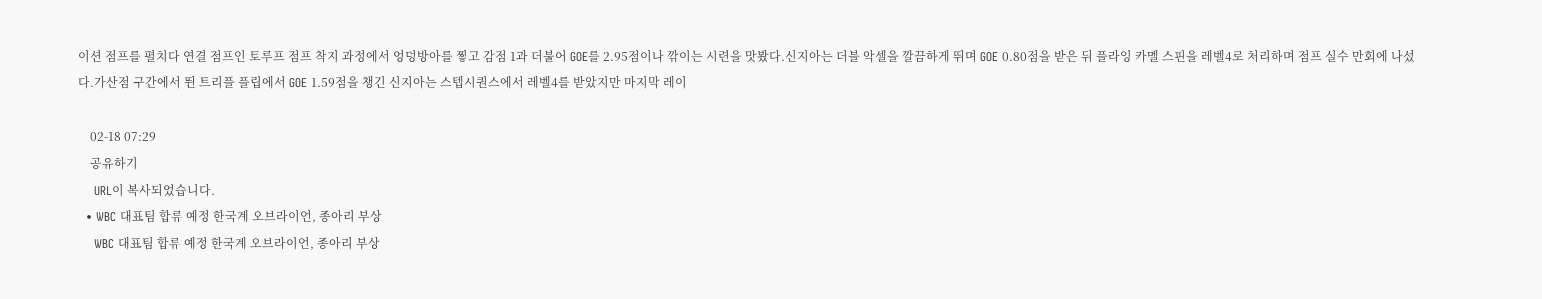이션 점프를 펼치다 연결 점프인 토루프 점프 착지 과정에서 엉덩방아를 찧고 감점 1과 더불어 GOE를 2.95점이나 깎이는 시련을 맛봤다.신지아는 더블 악셀을 깔끔하게 뛰며 GOE 0.80점을 받은 뒤 플라잉 카멜 스핀을 레벨4로 처리하며 점프 실수 만회에 나섰다.가산점 구간에서 뛴 트리플 플립에서 GOE 1.59점을 챙긴 신지아는 스텝시퀀스에서 레벨4를 받았지만 마지막 레이

    02-18 07:29
    공유하기
    URL이 복사되었습니다.
  • WBC 대표팀 합류 예정 한국계 오브라이언, 종아리 부상
    WBC 대표팀 합류 예정 한국계 오브라이언, 종아리 부상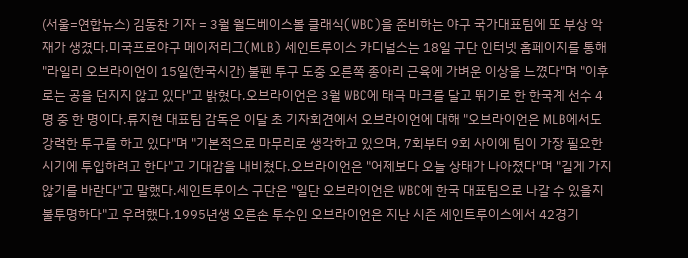(서울=연합뉴스) 김동찬 기자 = 3월 월드베이스볼 클래식(WBC)을 준비하는 야구 국가대표팀에 또 부상 악재가 생겼다.미국프로야구 메이저리그(MLB) 세인트루이스 카디널스는 18일 구단 인터넷 홈페이지를 통해 "라일리 오브라이언이 15일(한국시간) 불펜 투구 도중 오른쪽 종아리 근육에 가벼운 이상을 느꼈다"며 "이후로는 공을 던지지 않고 있다"고 밝혔다.오브라이언은 3월 WBC에 태극 마크를 달고 뛰기로 한 한국계 선수 4명 중 한 명이다.류지현 대표팀 감독은 이달 초 기자회견에서 오브라이언에 대해 "오브라이언은 MLB에서도 강력한 투구를 하고 있다"며 "기본적으로 마무리로 생각하고 있으며, 7회부터 9회 사이에 팀이 가장 필요한 시기에 투입하려고 한다"고 기대감을 내비쳤다.오브라이언은 "어제보다 오늘 상태가 나아졌다"며 "길게 가지 않기를 바란다"고 말했다.세인트루이스 구단은 "일단 오브라이언은 WBC에 한국 대표팀으로 나갈 수 있을지 불투명하다"고 우려했다.1995년생 오른손 투수인 오브라이언은 지난 시즌 세인트루이스에서 42경기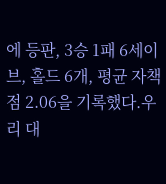에 등판, 3승 1패 6세이브, 홀드 6개, 평균 자책점 2.06을 기록했다.우리 대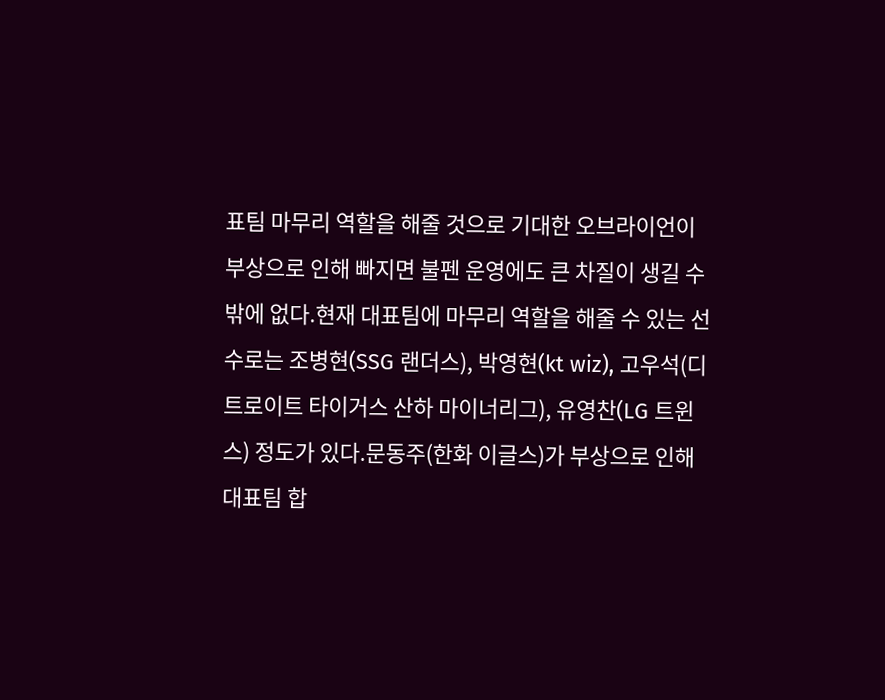표팀 마무리 역할을 해줄 것으로 기대한 오브라이언이 부상으로 인해 빠지면 불펜 운영에도 큰 차질이 생길 수밖에 없다.현재 대표팀에 마무리 역할을 해줄 수 있는 선수로는 조병현(SSG 랜더스), 박영현(kt wiz), 고우석(디트로이트 타이거스 산하 마이너리그), 유영찬(LG 트윈스) 정도가 있다.문동주(한화 이글스)가 부상으로 인해 대표팀 합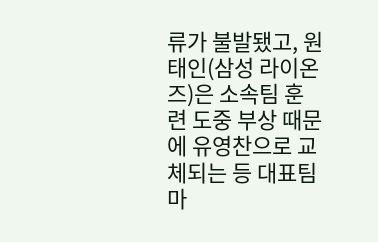류가 불발됐고, 원태인(삼성 라이온즈)은 소속팀 훈련 도중 부상 때문에 유영찬으로 교체되는 등 대표팀 마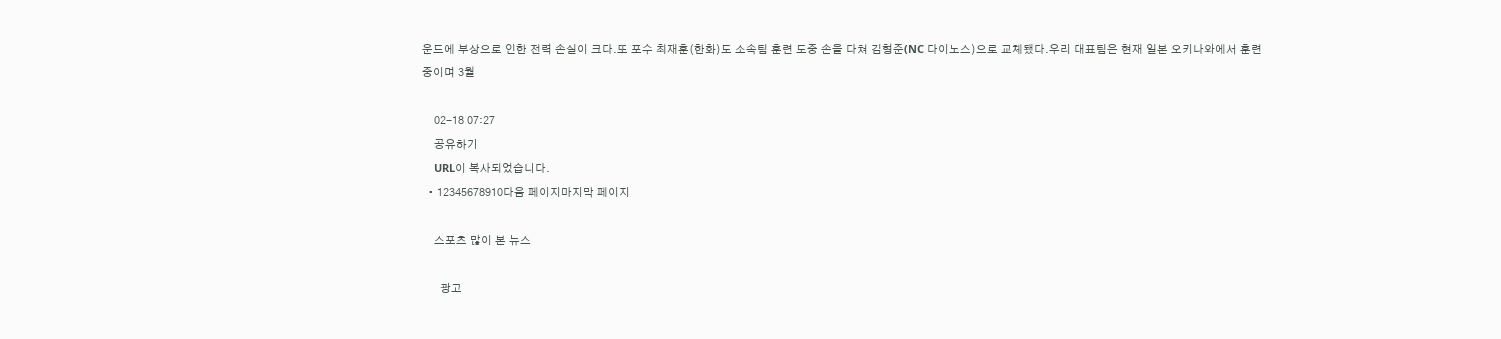운드에 부상으로 인한 전력 손실이 크다.또 포수 최재훈(한화)도 소속팀 훈련 도중 손을 다쳐 김형준(NC 다이노스)으로 교체됐다.우리 대표팀은 현재 일본 오키나와에서 훈련 중이며 3월

    02-18 07:27
    공유하기
    URL이 복사되었습니다.
  • 12345678910다음 페이지마지막 페이지

    스포츠 많이 본 뉴스

      광고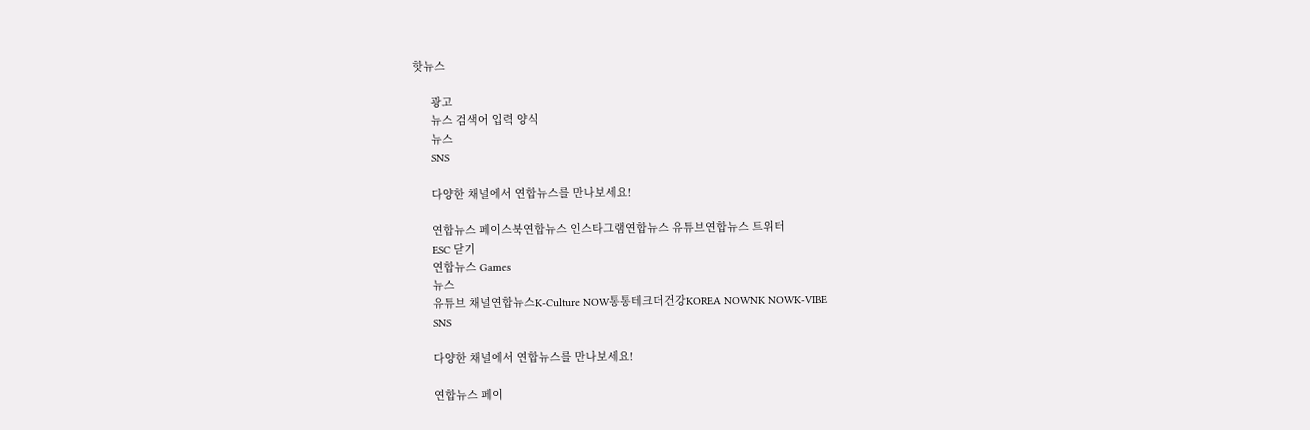핫뉴스

      광고
      뉴스 검색어 입력 양식
      뉴스
      SNS

      다양한 채널에서 연합뉴스를 만나보세요!

      연합뉴스 페이스북연합뉴스 인스타그램연합뉴스 유튜브연합뉴스 트위터
      ESC 닫기
      연합뉴스 Games
      뉴스
      유튜브 채널연합뉴스K-Culture NOW통통테크더건강KOREA NOWNK NOWK-VIBE
      SNS

      다양한 채널에서 연합뉴스를 만나보세요!

      연합뉴스 페이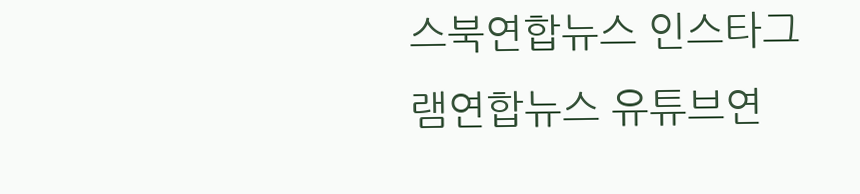스북연합뉴스 인스타그램연합뉴스 유튜브연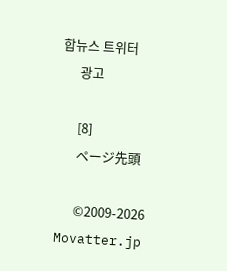합뉴스 트위터
      광고

      [8]
      ページ先頭

      ©2009-2026 Movatter.jp